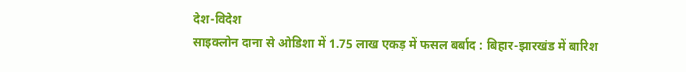देश-विदेश
साइक्लोन दाना से ओडिशा में 1.75 लाख एकड़ में फसल बर्बाद : बिहार-झारखंड में बारिश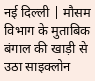नई दिल्ली | मौसम विभाग के मुताबिक बंगाल की खाड़ी से उठा साइक्लोन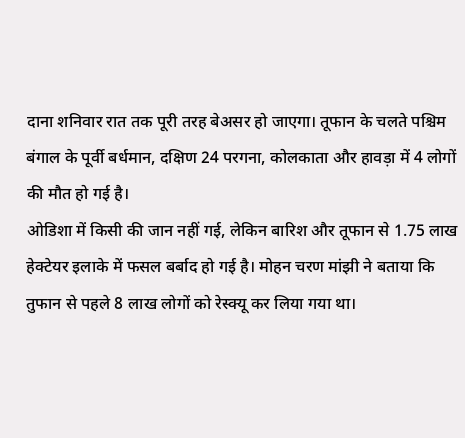दाना शनिवार रात तक पूरी तरह बेअसर हो जाएगा। तूफान के चलते पश्चिम बंगाल के पूर्वी बर्धमान, दक्षिण 24 परगना, कोलकाता और हावड़ा में 4 लोगों की मौत हो गई है।
ओडिशा में किसी की जान नहीं गई, लेकिन बारिश और तूफान से 1.75 लाख हेक्टेयर इलाके में फसल बर्बाद हो गई है। मोहन चरण मांझी ने बताया कि तुफान से पहले 8 लाख लोगों को रेस्क्यू कर लिया गया था।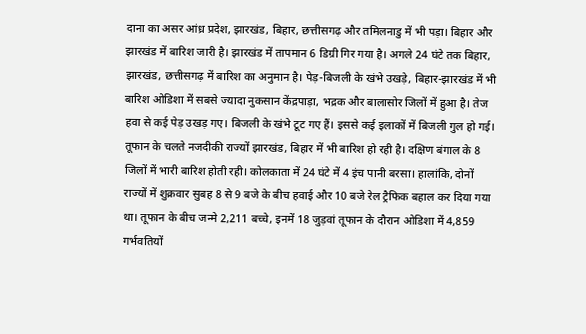दाना का असर आंध्र प्रदेश, झारखंड, बिहार, छत्तीसगढ़ और तमिलनाडु में भी पड़ा। बिहार और झारखंड में बारिश जारी है। झारखंड में तापमान 6 डिग्री गिर गया है। अगले 24 घंटे तक बिहार, झारखंड, छत्तीसगढ़ में बारिश का अनुमान है। पेड़-बिजली के खंभे उखड़े, बिहार-झारखंड में भी बारिश ओडिशा में सबसे ज्यादा नुकसान केंद्रपाड़ा, भद्रक और बालासोर जिलों में हुआ है। तेज हवा से कई पेड़ उखड़ गए। बिजली के खंभे टूट गए हैं। इससे कई इलाकों में बिजली गुल हो गई। तूफान के चलते नजदीकी राज्यों झारखंड, बिहार में भी बारिश हो रही है। दक्षिण बंगाल के 8 जिलों में भारी बारिश होती रही। कोलकाता में 24 घंटे में 4 इंच पानी बरसा। हालांकि, दोनों राज्यों में शुक्रवार सुबह 8 से 9 बजे के बीच हवाई और 10 बजे रेल ट्रैफिक बहाल कर दिया गया था। तूफान के बीच जन्मे 2,211 बच्चे, इनमें 18 जुड़वां तूफान के दौरान ओडिशा में 4,859 गर्भवतियों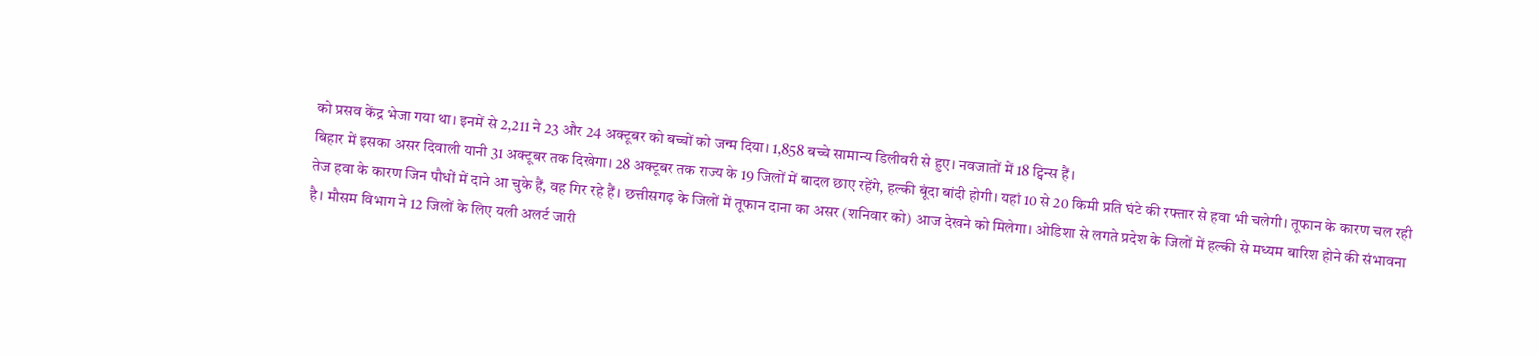को प्रसव केंद्र भेजा गया था। इनमें से 2,211 ने 23 और 24 अक्टूबर को बच्चों को जन्म दिया। 1,858 बच्चे सामान्य डिलीवरी से हुए। नवजातों में 18 ट्विन्स हैं।
बिहार में इसका असर दिवाली यानी 31 अक्टूबर तक दिखेगा। 28 अक्टूबर तक राज्य के 19 जिलों में बादल छाए रहेंगे, हल्की बूंदा बांदी होगी। यहां 10 से 20 किमी प्रति घंटे की रफ्तार से हवा भी चलेगी। तूफान के कारण चल रही तेज हवा के कारण जिन पौधों में दाने आ चुके हैं, वह गिर रहे हैं। छत्तीसगढ़ के जिलों में तूफान दाना का असर (शनिवार को) आज देखने को मिलेगा। ओडिशा से लगते प्रदेश के जिलों में हल्की से मध्यम बारिश होने की संभावना है। मौसम विभाग ने 12 जिलों के लिए यली अलर्ट जारी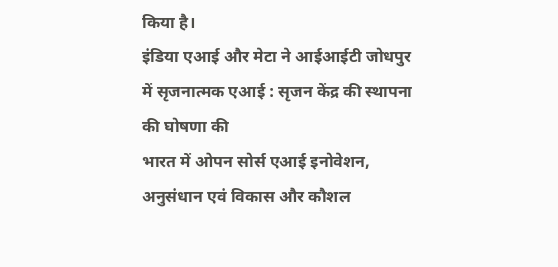किया है।
इंडिया एआई और मेटा ने आईआईटी जोधपुर में सृजनात्मक एआई : सृजन केंद्र की स्थापना की घोषणा की
भारत में ओपन सोर्स एआई इनोवेशन, अनुसंधान एवं विकास और कौशल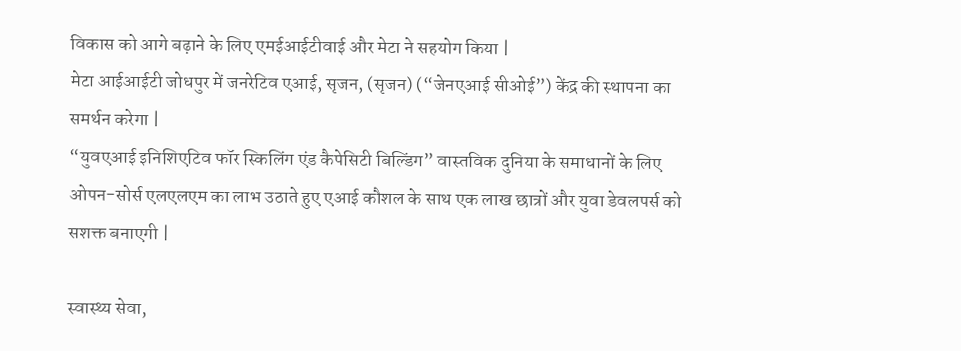विकास को आगे बढ़ाने के लिए एमईआईटीवाई और मेटा ने सहयोग किया |
मेटा आईआईटी जोधपुर में जनरेटिव एआई, सृजन, (सृजन) (“जेनएआई सीओई”) केंद्र की स्थापना का समर्थन करेगा |
“युवएआई इनिशिएटिव फॉर स्किलिंग एंड कैपेसिटी बिल्डिंग” वास्तविक दुनिया के समाधानों के लिए ओपन-सोर्स एलएलएम का लाभ उठाते हुए एआई कौशल के साथ एक लाख छात्रों और युवा डेवलपर्स को सशक्त बनाएगी |

स्वास्थ्य सेवा,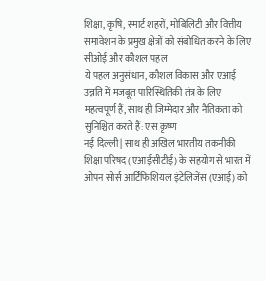शिक्षा, कृषि, स्मार्ट शहरों, मोबिलिटी और वित्तीय समावेशन के प्रमुख क्षेत्रों को संबोधित करने के लिए सीओई और कौशल पहल
ये पहल अनुसंधान, कौशल विकास और एआई उन्नति में मजबूत पारिस्थितिकी तंत्र के लिए महत्वपूर्ण हैं, साथ ही जिम्मेदार और नैतिकता को सुनिश्चित करते हैं: एस कृष्ण
नई दिल्ली | साथ ही अखिल भारतीय तकनीकी शिक्षा परिषद (एआईसीटीई) के सहयोग से भारत में ओपन सोर्स आर्टिफिशियल इंटेलिजेंस (एआई) को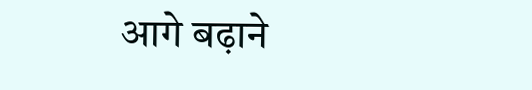आगे बढ़ाने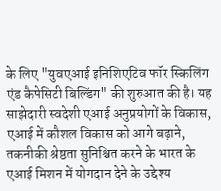के लिए "युवएआई इनिशिएटिव फॉर स्किलिंग एंड कैपेसिटी बिल्डिंग" की शुरुआत की है। यह साझेदारी स्वदेशी एआई अनुप्रयोगों के विकास, एआई में कौशल विकास को आगे बढ़ाने, तकनीकी श्रेष्ठता सुनिश्चित करने के भारत के एआई मिशन में योगदान देने के उद्देश्य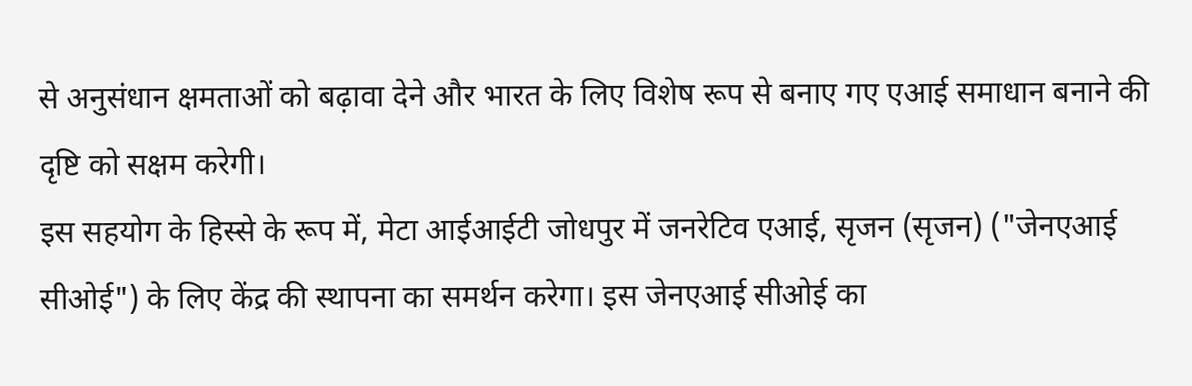से अनुसंधान क्षमताओं को बढ़ावा देने और भारत के लिए विशेष रूप से बनाए गए एआई समाधान बनाने की दृष्टि को सक्षम करेगी।
इस सहयोग के हिस्से के रूप में, मेटा आईआईटी जोधपुर में जनरेटिव एआई, सृजन (सृजन) ("जेनएआई सीओई") के लिए केंद्र की स्थापना का समर्थन करेगा। इस जेनएआई सीओई का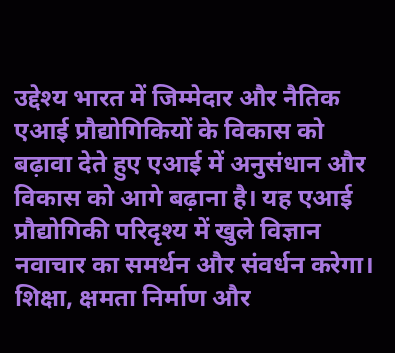उद्देश्य भारत में जिम्मेदार और नैतिक एआई प्रौद्योगिकियों के विकास को बढ़ावा देते हुए एआई में अनुसंधान और विकास को आगे बढ़ाना है। यह एआई प्रौद्योगिकी परिदृश्य में खुले विज्ञान नवाचार का समर्थन और संवर्धन करेगा।
शिक्षा, क्षमता निर्माण और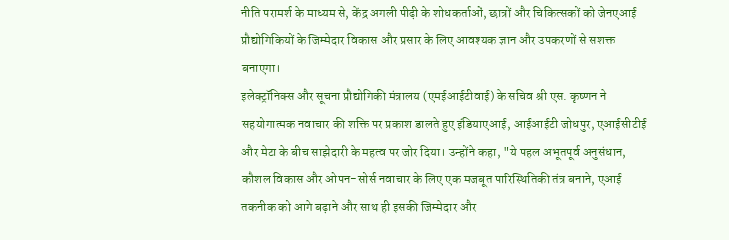नीति परामर्श के माध्यम से, केंद्र अगली पीढ़ी के शोधकर्ताओं, छात्रों और चिकित्सकों को जेनएआई प्रौद्योगिकियों के जिम्मेदार विकास और प्रसार के लिए आवश्यक ज्ञान और उपकरणों से सशक्त बनाएगा।
इलेक्ट्रॉनिक्स और सूचना प्रौद्योगिकी मंत्रालय (एमईआईटीवाई) के सचिव श्री एस. कृष्णन ने सहयोगात्मक नवाचार की शक्ति पर प्रकाश डालते हुए इंडियाएआई, आईआईटी जोधपुर, एआईसीटीई और मेटा के बीच साझेदारी के महत्व पर जोर दिया। उन्होंने कहा, "ये पहल अभूतपूर्व अनुसंधान, कौशल विकास और ओपन-सोर्स नवाचार के लिए एक मजबूत पारिस्थितिकी तंत्र बनाने, एआई तकनीक को आगे बढ़ाने और साथ ही इसकी जिम्मेदार और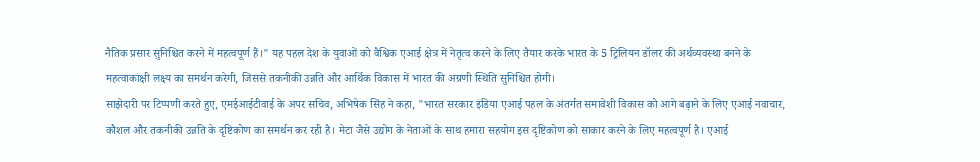नैतिक प्रसार सुनिश्चित करने में महत्वपूर्ण हैं।" यह पहल देश के युवाओं को वैश्विक एआई क्षेत्र में नेतृत्व करने के लिए तैयार करके भारत के 5 ट्रिलियन डॉलर की अर्थव्यवस्था बनने के महत्वाकांक्षी लक्ष्य का समर्थन करेगी, जिससे तकनीकी उन्नति और आर्थिक विकास में भारत की अग्रणी स्थिति सुनिश्चित होगी।
साझेदारी पर टिप्पणी करते हुए, एमईआईटीवाई के अपर सचिव, अभिषेक सिंह ने कहा, "भारत सरकार इंडिया एआई पहल के अंतर्गत समावेशी विकास को आगे बढ़ाने के लिए एआई नवाचार, कौशल और तकनीकी उन्नति के दृष्टिकोण का समर्थन कर रही है। मेटा जैसे उद्योग के नेताओं के साथ हमारा सहयोग इस दृष्टिकोण को साकार करने के लिए महत्वपूर्ण है। एआई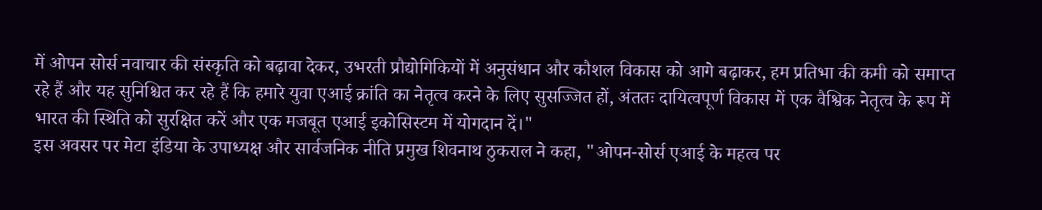में ओपन सोर्स नवाचार की संस्कृति को बढ़ावा देकर, उभरती प्रौद्योगिकियों में अनुसंधान और कौशल विकास को आगे बढ़ाकर, हम प्रतिभा की कमी को समाप्त रहे हैं और यह सुनिश्चित कर रहे हैं कि हमारे युवा एआई क्रांति का नेतृत्व करने के लिए सुसज्जित हों, अंततः दायित्वपूर्ण विकास में एक वैश्विक नेतृत्व के रूप में भारत की स्थिति को सुरक्षित करें और एक मजबूत एआई इकोसिस्टम में योगदान दें।"
इस अवसर पर मेटा इंडिया के उपाध्यक्ष और सार्वजनिक नीति प्रमुख शिवनाथ ठुकराल ने कहा, "ओपन-सोर्स एआई के महत्व पर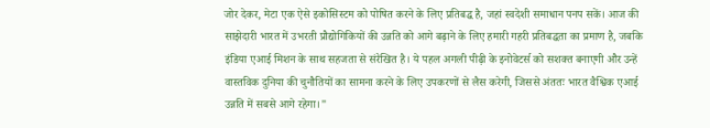जोर देकर, मेटा एक ऐसे इकोसिस्टम को पोषित करने के लिए प्रतिबद्ध है, जहां स्वदेशी समाधान पनप सकें। आज की साझेदारी भारत में उभरती प्रौद्योगिकियों की उन्नति को आगे बढ़ाने के लिए हमारी गहरी प्रतिबद्धता का प्रमाण है, जबकि इंडिया एआई मिशन के साथ सहजता से संरेखित है। ये पहल अगली पीढ़ी के इनोवेटर्स को सशक्त बनाएगी और उन्हें वास्तविक दुनिया की चुनौतियों का सामना करने के लिए उपकरणों से लैस करेगी, जिससे अंततः भारत वैश्विक एआई उन्नति में सबसे आगे रहेगा।"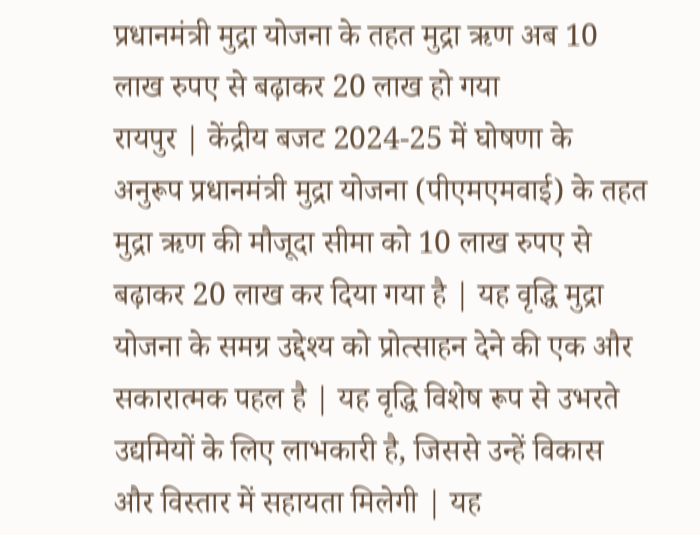प्रधानमंत्री मुद्रा योजना के तहत मुद्रा ऋण अब 10 लाख रुपए से बढ़ाकर 20 लाख हो गया
रायपुर | केंद्रीय बजट 2024-25 में घोषणा के अनुरूप प्रधानमंत्री मुद्रा योजना (पीएमएमवाई) के तहत मुद्रा ऋण की मौजूदा सीमा को 10 लाख रुपए से बढ़ाकर 20 लाख कर दिया गया है | यह वृद्धि मुद्रा योजना के समग्र उद्देश्य को प्रोत्साहन देने की एक और सकारात्मक पहल है | यह वृद्धि विशेष रूप से उभरते उद्यमियों के लिए लाभकारी है, जिससे उन्हें विकास और विस्तार में सहायता मिलेगी | यह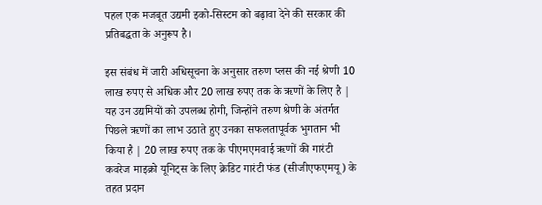पहल एक मजबूत उद्यमी इको-सिस्टम को बढ़ावा देने की सरकार की प्रतिबद्धता के अनुरूप है।

इस संबंध में जारी अधिसूचना के अनुसार तरुण प्लस की नई श्रेणी 10 लाख रुपए से अधिक और 20 लाख रुपए तक के ऋणों के लिए है | यह उन उद्यमियों को उपलब्ध होगी, जिन्होंने तरुण श्रेणी के अंतर्गत पिछले ऋणों का लाभ उठाते हुए उनका सफलतापूर्वक भुगतान भी किया है | 20 लाख रुपए तक के पीएमएमवाई ऋणों की गारंटी कवरेज माइक्रो यूनिट्स के लिए क्रेडिट गारंटी फंड (सीजीएफएमयू) के तहत प्रदान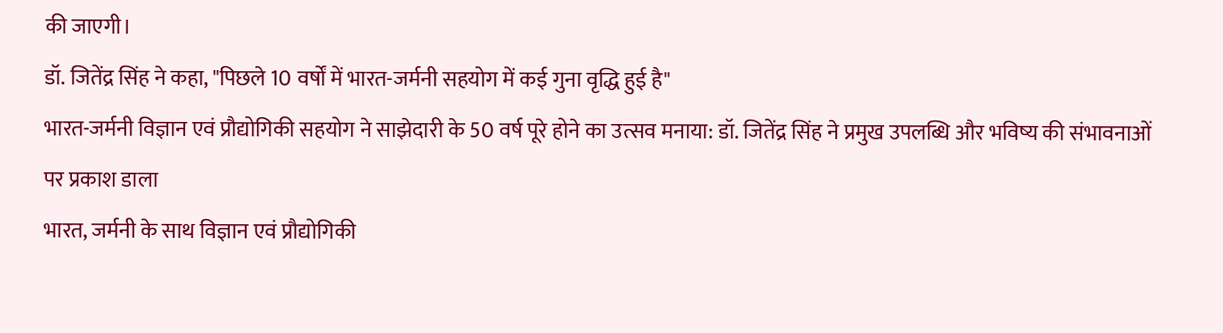की जाएगी।
डॉ. जितेंद्र सिंह ने कहा, "पिछले 10 वर्षों में भारत-जर्मनी सहयोग में कई गुना वृद्धि हुई है"
भारत-जर्मनी विज्ञान एवं प्रौद्योगिकी सहयोग ने साझेदारी के 50 वर्ष पूरे होने का उत्सव मनाया: डॉ. जितेंद्र सिंह ने प्रमुख उपलब्धि और भविष्य की संभावनाओं पर प्रकाश डाला
भारत, जर्मनी के साथ विज्ञान एवं प्रौद्योगिकी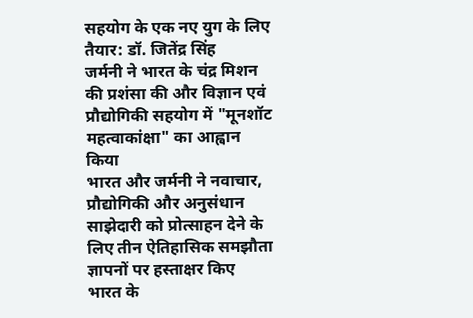सहयोग के एक नए युग के लिए तैयार: डॉ. जितेंद्र सिंह
जर्मनी ने भारत के चंद्र मिशन की प्रशंसा की और विज्ञान एवं प्रौद्योगिकी सहयोग में "मूनशॉट महत्वाकांक्षा" का आह्वान किया
भारत और जर्मनी ने नवाचार, प्रौद्योगिकी और अनुसंधान साझेदारी को प्रोत्साहन देने के लिए तीन ऐतिहासिक समझौता ज्ञापनों पर हस्ताक्षर किए
भारत के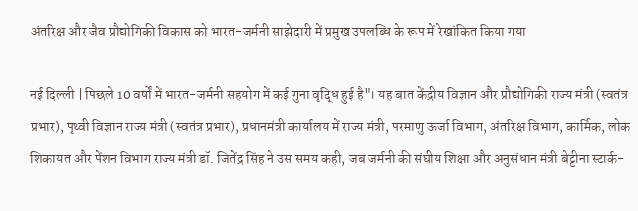अंतरिक्ष और जैव प्रौद्योगिकी विकास को भारत-जर्मनी साझेदारी में प्रमुख उपलब्धि के रूप में रेखांकित किया गया

नई दिल्ली | पिछले 10 वर्षों में भारत-जर्मनी सहयोग में कई गुना वृद्धि हुई है"। यह बात केंद्रीय विज्ञान और प्रौद्योगिकी राज्य मंत्री (स्वतंत्र प्रभार), पृथ्वी विज्ञान राज्य मंत्री (स्वतंत्र प्रभार), प्रधानमंत्री कार्यालय में राज्य मंत्री, परमाणु ऊर्जा विभाग, अंतरिक्ष विभाग, कार्मिक, लोक शिकायत और पेंशन विभाग राज्य मंत्री डॉ. जितेंद्र सिंह ने उस समय कही, जब जर्मनी की संघीय शिक्षा और अनुसंधान मंत्री बेट्टीना स्टार्क-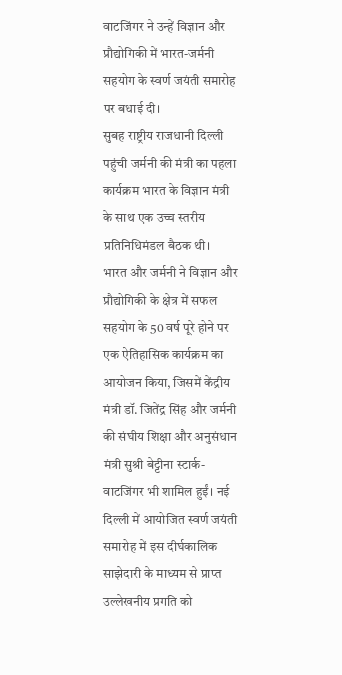वाटजिंगर ने उन्हें विज्ञान और प्रौद्योगिकी में भारत-जर्मनी सहयोग के स्वर्ण जयंती समारोह पर बधाई दी।
सुबह राष्ट्रीय राजधानी दिल्ली पहुंची जर्मनी की मंत्री का पहला कार्यक्रम भारत के विज्ञान मंत्री के साथ एक उच्च स्तरीय प्रतिनिधिमंडल बैठक थी।
भारत और जर्मनी ने विज्ञान और प्रौद्योगिकी के क्षेत्र में सफल सहयोग के 50 वर्ष पूरे होने पर एक ऐतिहासिक कार्यक्रम का आयोजन किया, जिसमें केंद्रीय मंत्री डॉ. जितेंद्र सिंह और जर्मनी की संघीय शिक्षा और अनुसंधान मंत्री सुश्री बेट्टीना स्टार्क-वाटजिंगर भी शामिल हुईं। नई दिल्ली में आयोजित स्वर्ण जयंती समारोह में इस दीर्घकालिक साझेदारी के माध्यम से प्राप्त उल्लेखनीय प्रगति को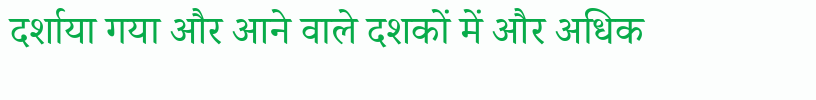दर्शाया गया और आने वाले दशकों में और अधिक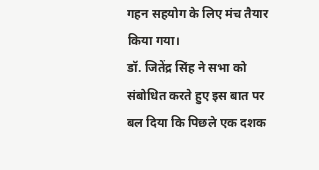गहन सहयोग के लिए मंच तैयार किया गया।
डॉ. जितेंद्र सिंह ने सभा को संबोधित करते हुए इस बात पर बल दिया कि पिछले एक दशक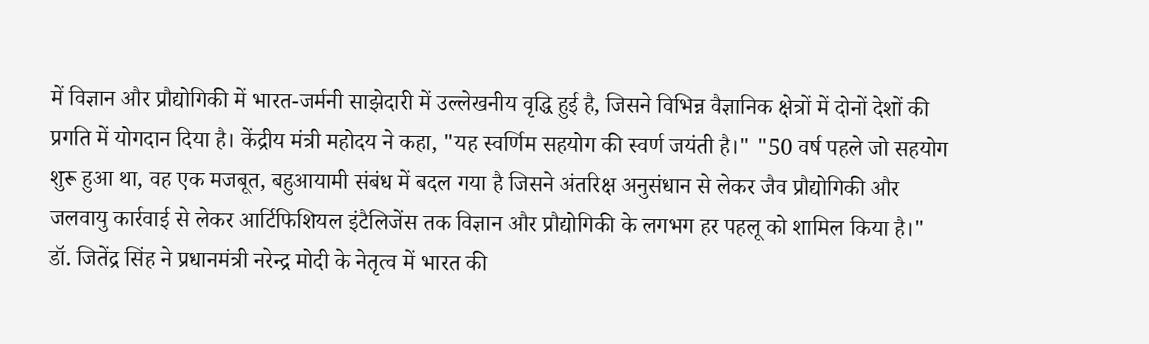में विज्ञान और प्रौद्योगिकी में भारत-जर्मनी साझेदारी में उल्लेखनीय वृद्धि हुई है, जिसने विभिन्न वैज्ञानिक क्षेत्रों में दोनों देशों की प्रगति में योगदान दिया है। केंद्रीय मंत्री महोदय ने कहा, "यह स्वर्णिम सहयोग की स्वर्ण जयंती है।" "50 वर्ष पहले जो सहयोग शुरू हुआ था, वह एक मजबूत, बहुआयामी संबंध में बदल गया है जिसने अंतरिक्ष अनुसंधान से लेकर जैव प्रौद्योगिकी और जलवायु कार्रवाई से लेकर आर्टिफिशियल इंटैलिजेंस तक विज्ञान और प्रौद्योगिकी के लगभग हर पहलू को शामिल किया है।"
डॉ. जितेंद्र सिंह ने प्रधानमंत्री नरेन्द्र मोदी के नेतृत्व में भारत की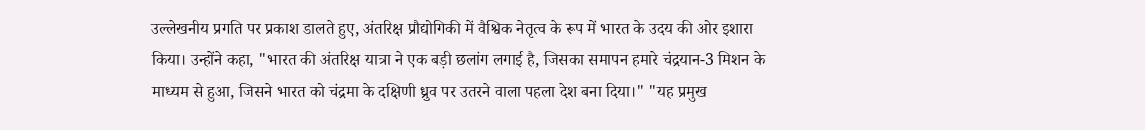उल्लेखनीय प्रगति पर प्रकाश डालते हुए, अंतरिक्ष प्रौद्योगिकी में वैश्विक नेतृत्व के रूप में भारत के उदय की ओर इशारा किया। उन्होंने कहा, "भारत की अंतरिक्ष यात्रा ने एक बड़ी छलांग लगाई है, जिसका समापन हमारे चंद्रयान-3 मिशन के माध्यम से हुआ, जिसने भारत को चंद्रमा के दक्षिणी ध्रुव पर उतरने वाला पहला देश बना दिया।" "यह प्रमुख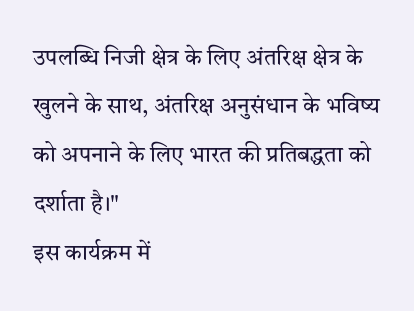उपलब्धि निजी क्षेत्र के लिए अंतरिक्ष क्षेत्र के खुलने के साथ, अंतरिक्ष अनुसंधान के भविष्य को अपनाने के लिए भारत की प्रतिबद्धता को दर्शाता है।"
इस कार्यक्रम में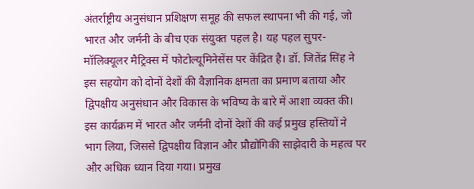अंतर्राष्ट्रीय अनुसंधान प्रशिक्षण समूह की सफल स्थापना भी की गई, जो भारत और जर्मनी के बीच एक संयुक्त पहल है। यह पहल सुपर-मॉलिक्यूलर मैट्रिक्स में फोटोल्यूमिनेसेंस पर केंद्रित है। डॉ. जितेंद्र सिंह ने इस सहयोग को दोनों देशों की वैज्ञानिक क्षमता का प्रमाण बताया और द्विपक्षीय अनुसंधान और विकास के भविष्य के बारे में आशा व्यक्त की।
इस कार्यक्रम में भारत और जर्मनी दोनों देशों की कई प्रमुख हस्तियों ने भाग लिया, जिससे द्विपक्षीय विज्ञान और प्रौद्योगिकी साझेदारी के महत्व पर और अधिक ध्यान दिया गया। प्रमुख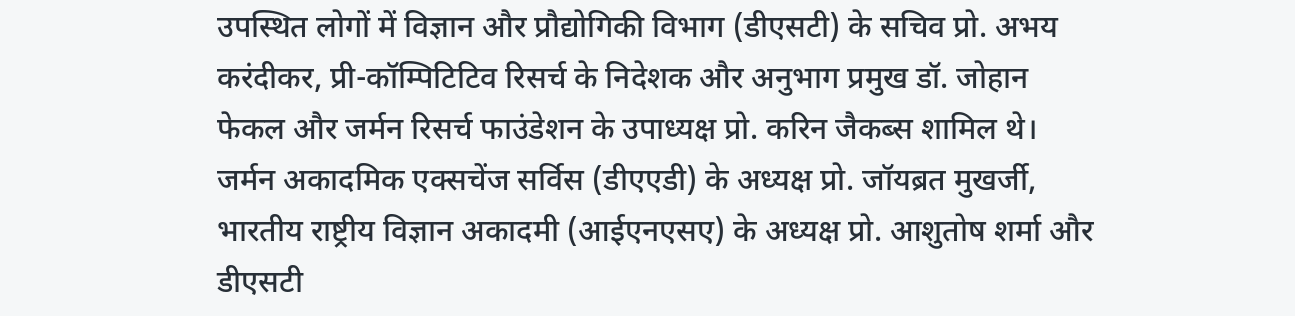उपस्थित लोगों में विज्ञान और प्रौद्योगिकी विभाग (डीएसटी) के सचिव प्रो. अभय करंदीकर, प्री-कॉम्पिटिटिव रिसर्च के निदेशक और अनुभाग प्रमुख डॉ. जोहान फेकल और जर्मन रिसर्च फाउंडेशन के उपाध्यक्ष प्रो. करिन जैकब्स शामिल थे। जर्मन अकादमिक एक्सचेंज सर्विस (डीएएडी) के अध्यक्ष प्रो. जॉयब्रत मुखर्जी, भारतीय राष्ट्रीय विज्ञान अकादमी (आईएनएसए) के अध्यक्ष प्रो. आशुतोष शर्मा और डीएसटी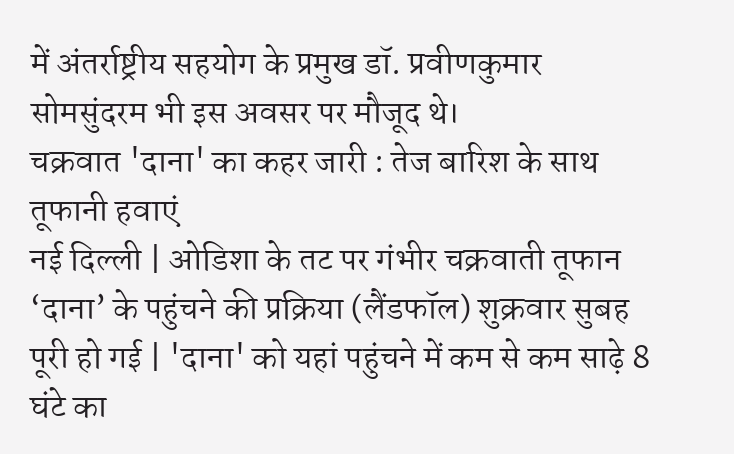में अंतर्राष्ट्रीय सहयोग के प्रमुख डॉ. प्रवीणकुमार सोमसुंदरम भी इस अवसर पर मौजूद थे।
चक्रवात 'दाना' का कहर जारी : तेज बारिश के साथ तूफानी हवाएं
नई दिल्ली | ओडिशा के तट पर गंभीर चक्रवाती तूफान ‘दाना’ के पहुंचने की प्रक्रिया (लैंडफॉल) शुक्रवार सुबह पूरी हो गई | 'दाना' को यहां पहुंचने में कम से कम साढ़े 8 घंटे का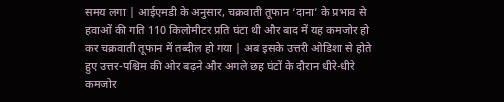समय लगा | आईएमडी के अनुसार, चक्रवाती तूफान ‘दाना’ के प्रभाव से हवाओं की गति 110 किलोमीटर प्रति घंटा थी और बाद में यह कमजोर हो कर चक्रवाती तूफान में तब्दील हो गया | अब इसके उत्तरी ओडिशा से होते हुए उत्तर-पश्चिम की ओर बढ़ने और अगले छह घंटों के दौरान धीरे-धीरे कमजोर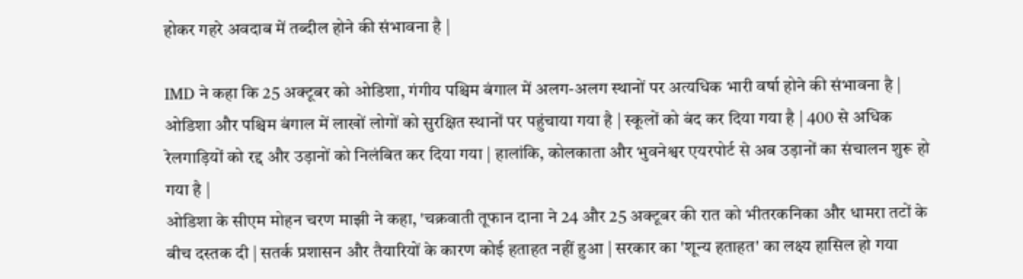होकर गहरे अवदाब में तब्दील होने की संभावना है |

IMD ने कहा कि 25 अक्टूबर को ओडिशा, गंगीय पश्चिम बंगाल में अलग-अलग स्थानों पर अत्यधिक भारी वर्षा होने की संभावना है | ओडिशा और पश्चिम बंगाल में लाखों लोगों को सुरक्षित स्थानों पर पहुंचाया गया है | स्कूलों को बंद कर दिया गया है | 400 से अधिक रेलगाड़ियों को रद्द और उड़ानों को निलंबित कर दिया गया | हालांकि, कोलकाता और भुवनेश्वर एयरपोर्ट से अब उड़ानों का संचालन शुरू हो गया है |
ओडिशा के सीएम मोहन चरण माझी ने कहा, 'चक्रवाती तूफान दाना ने 24 और 25 अक्टूबर की रात को भीतरकनिका और धामरा तटों के बीच दस्तक दी | सतर्क प्रशासन और तैयारियों के कारण कोई हताहत नहीं हुआ | सरकार का 'शून्य हताहत' का लक्ष्य हासिल हो गया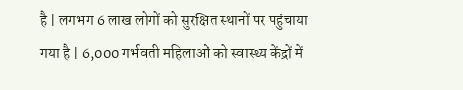है | लगभग 6 लाख लोगों को सुरक्षित स्थानों पर पहुंचाया गया है | 6,000 गर्भवती महिलाओं को स्वास्थ्य केंद्रों में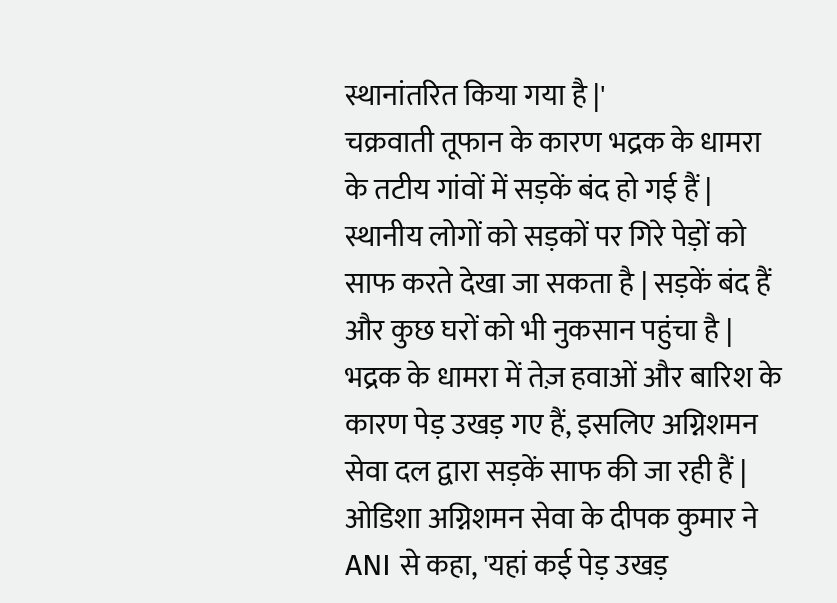स्थानांतरित किया गया है |'
चक्रवाती तूफान के कारण भद्रक के धामरा के तटीय गांवों में सड़कें बंद हो गई हैं | स्थानीय लोगों को सड़कों पर गिरे पेड़ों को साफ करते देखा जा सकता है | सड़कें बंद हैं और कुछ घरों को भी नुकसान पहुंचा है |
भद्रक के धामरा में तेज़ हवाओं और बारिश के कारण पेड़ उखड़ गए हैं, इसलिए अग्निशमन सेवा दल द्वारा सड़कें साफ की जा रही हैं | ओडिशा अग्निशमन सेवा के दीपक कुमार ने ANI से कहा, 'यहां कई पेड़ उखड़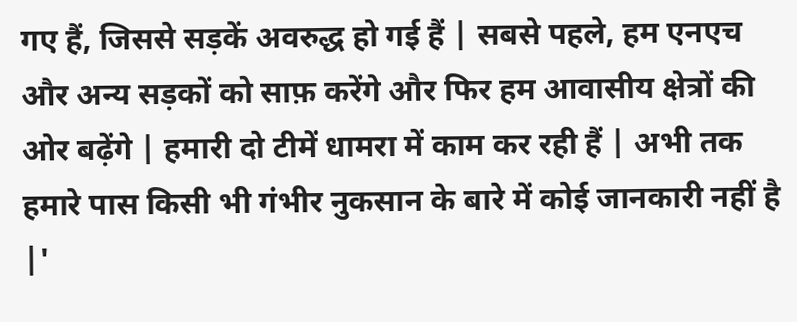गए हैं, जिससे सड़कें अवरुद्ध हो गई हैं | सबसे पहले, हम एनएच और अन्य सड़कों को साफ़ करेंगे और फिर हम आवासीय क्षेत्रों की ओर बढ़ेंगे | हमारी दो टीमें धामरा में काम कर रही हैं | अभी तक हमारे पास किसी भी गंभीर नुकसान के बारे में कोई जानकारी नहीं है |'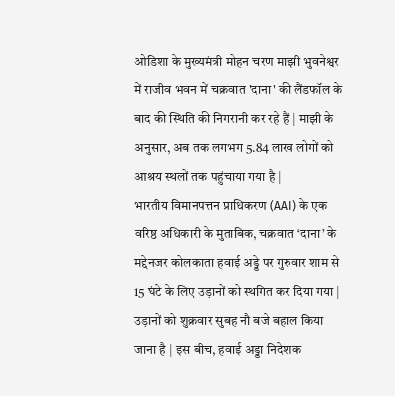ओडिशा के मुख्यमंत्री मोहन चरण माझी भुवनेश्वर में राजीव भवन में चक्रवात 'दाना' की लैंडफॉल के बाद की स्थिति की निगरानी कर रहे हैं | माझी के अनुसार, अब तक लगभग 5.84 लाख लोगों को आश्रय स्थलों तक पहुंचाया गया है |
भारतीय विमानपत्तन प्राधिकरण (AAI) के एक वरिष्ठ अधिकारी के मुताबिक, चक्रवात ‘दाना’ के मद्देनजर कोलकाता हवाई अड्डे पर गुरुवार शाम से 15 घंटे के लिए उड़ानों को स्थगित कर दिया गया | उड़ानों को शुक्रवार सुबह नौ बजे बहाल किया जाना है | इस बीच, हवाई अड्डा निदेशक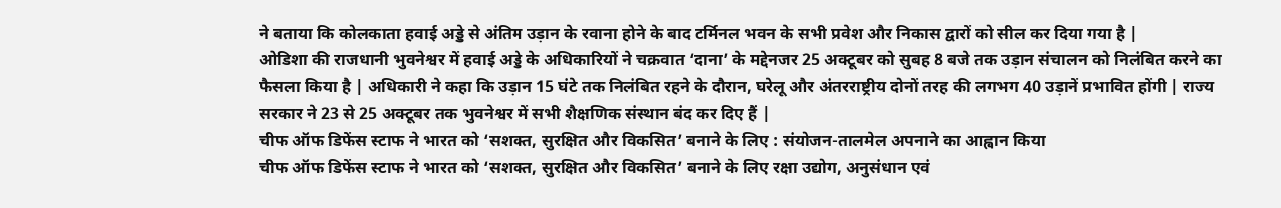ने बताया कि कोलकाता हवाई अड्डे से अंतिम उड़ान के रवाना होने के बाद टर्मिनल भवन के सभी प्रवेश और निकास द्वारों को सील कर दिया गया है |
ओडिशा की राजधानी भुवनेश्वर में हवाई अड्डे के अधिकारियों ने चक्रवात ‘दाना’ के मद्देनजर 25 अक्टूबर को सुबह 8 बजे तक उड़ान संचालन को निलंबित करने का फैसला किया है | अधिकारी ने कहा कि उड़ान 15 घंटे तक निलंबित रहने के दौरान, घरेलू और अंतरराष्ट्रीय दोनों तरह की लगभग 40 उड़ानें प्रभावित होंगी | राज्य सरकार ने 23 से 25 अक्टूबर तक भुवनेश्वर में सभी शैक्षणिक संस्थान बंद कर दिए हैं |
चीफ ऑफ डिफेंस स्टाफ ने भारत को ‘सशक्त, सुरक्षित और विकसित’ बनाने के लिए : संयोजन-तालमेल अपनाने का आह्वान किया
चीफ ऑफ डिफेंस स्टाफ ने भारत को ‘सशक्त, सुरक्षित और विकसित’ बनाने के लिए रक्षा उद्योग, अनुसंधान एवं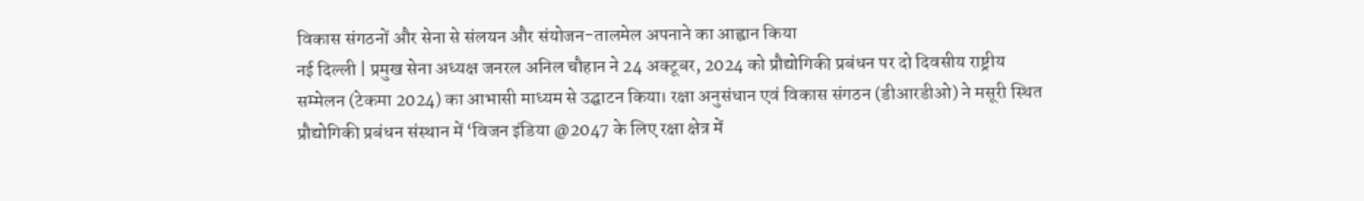विकास संगठनों और सेना से संलयन और संयोजन-तालमेल अपनाने का आह्वान किया
नई दिल्ली | प्रमुख सेना अध्यक्ष जनरल अनिल चौहान ने 24 अक्टूबर, 2024 को प्रौद्योगिकी प्रबंधन पर दो दिवसीय राष्ट्रीय सम्मेलन (टेकमा 2024) का आभासी माध्यम से उद्घाटन किया। रक्षा अनुसंधान एवं विकास संगठन (डीआरडीओ) ने मसूरी स्थित प्रौद्योगिकी प्रबंधन संस्थान में ‘विजन इंडिया @2047 के लिए रक्षा क्षेत्र में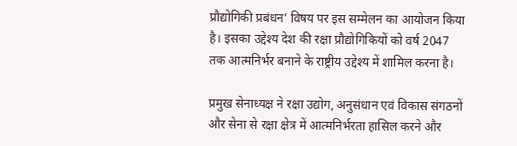प्रौद्योगिकी प्रबंधन’ विषय पर इस सम्मेलन का आयोजन किया है। इसका उद्देश्य देश की रक्षा प्रौद्योगिकियों को वर्ष 2047 तक आत्मनिर्भर बनाने के राष्ट्रीय उद्देश्य में शामिल करना है।

प्रमुख सेनाध्यक्ष ने रक्षा उद्योग, अनुसंधान एवं विकास संगठनों और सेना से रक्षा क्षेत्र में आत्मनिर्भरता हासिल करने और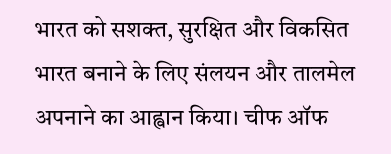भारत को सशक्त, सुरक्षित और विकसित भारत बनाने के लिए संलयन और तालमेल अपनाने का आह्वान किया। चीफ ऑफ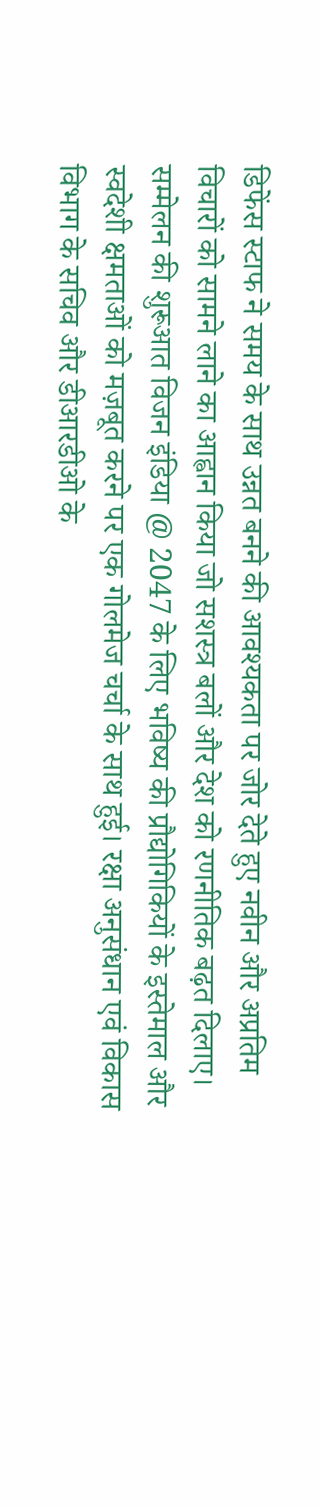डिफेंस स्टाफ ने समय के साथ उन्नत बनने की आवश्यकता पर जोर देते हुए नवीन और अप्रतिम विचारों को सामने लाने का आह्वान किया जो सशस्त्र बलों और देश को रणनीतिक बढ़त दिलाए।
सम्मेलन की शुरूआत विजन इंडिया @ 2047 के लिए भविष्य की प्रौद्योगिकियों के इस्तेमाल और स्वदेशी क्षमताओं को मज़बूत करने पर एक गोलमेज चर्चा के साथ हुई। रक्षा अनुसंधान एवं विकास विभाग के सचिव और डीआरडीओ के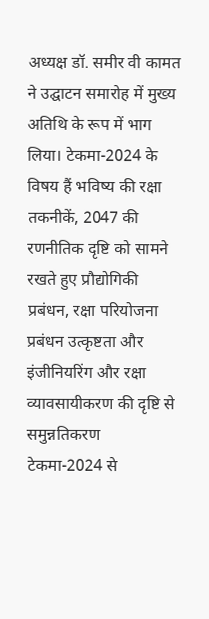अध्यक्ष डॉ. समीर वी कामत ने उद्घाटन समारोह में मुख्य अतिथि के रूप में भाग लिया। टेकमा-2024 के विषय हैं भविष्य की रक्षा तकनीकें, 2047 की रणनीतिक दृष्टि को सामने रखते हुए प्रौद्योगिकी प्रबंधन, रक्षा परियोजना प्रबंधन उत्कृष्टता और इंजीनियरिंग और रक्षा व्यावसायीकरण की दृष्टि से समुन्नतिकरण
टेकमा-2024 से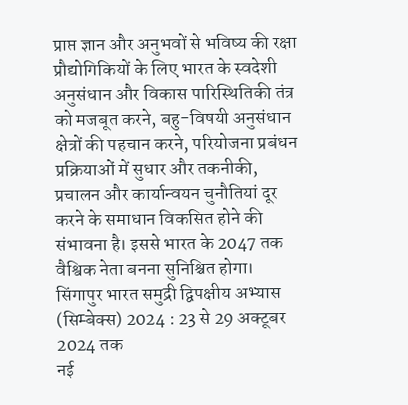प्राप्त ज्ञान और अनुभवों से भविष्य की रक्षा प्रौद्योगिकियों के लिए भारत के स्वदेशी अनुसंधान और विकास पारिस्थितिकी तंत्र को मजबूत करने, बहु-विषयी अनुसंधान क्षेत्रों की पहचान करने, परियोजना प्रबंधन प्रक्रियाओं में सुधार और तकनीकी, प्रचालन और कार्यान्वयन चुनौतियां दूर करने के समाधान विकसित होने की संभावना है। इससे भारत के 2047 तक वैश्विक नेता बनना सुनिश्चित होगा।
सिंगापुर भारत समुद्री द्विपक्षीय अभ्यास (सिम्बेक्स) 2024 : 23 से 29 अक्टूबर 2024 तक
नई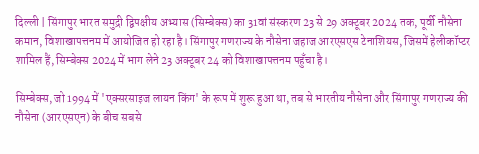दिल्ली | सिंगापुर भारत समुद्री द्विपक्षीय अभ्यास (सिम्बेक्स) का 31वां संस्करण 23 से 29 अक्टूबर 2024 तक, पूर्वी नौसेना कमान, विशाखापत्तनम में आयोजित हो रहा है। सिंगापुर गणराज्य के नौसेना जहाज आरएसएस टेनाशियस, जिसमें हेलीकॉप्टर शामिल हैं, सिम्बेक्स 2024 में भाग लेने 23 अक्टूबर 24 को विशाखापत्तनम पहुँचा है।

सिम्बेक्स, जो 1994 में 'एक्सरसाइज लायन किंग' के रूप में शुरू हुआ था, तब से भारतीय नौसेना और सिंगापुर गणराज्य की नौसेना (आरएसएन) के बीच सबसे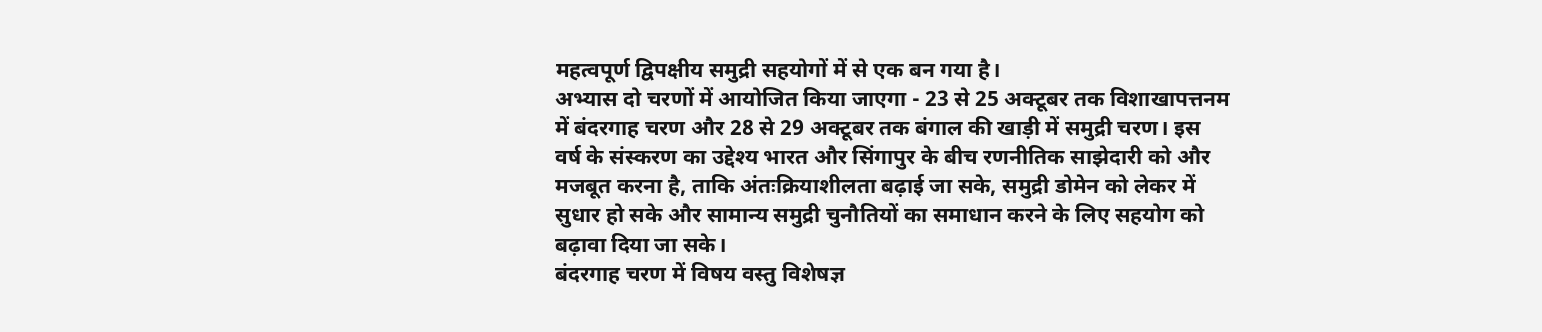महत्वपूर्ण द्विपक्षीय समुद्री सहयोगों में से एक बन गया है।
अभ्यास दो चरणों में आयोजित किया जाएगा - 23 से 25 अक्टूबर तक विशाखापत्तनम में बंदरगाह चरण और 28 से 29 अक्टूबर तक बंगाल की खाड़ी में समुद्री चरण। इस वर्ष के संस्करण का उद्देश्य भारत और सिंगापुर के बीच रणनीतिक साझेदारी को और मजबूत करना है, ताकि अंतःक्रियाशीलता बढ़ाई जा सके, समुद्री डोमेन को लेकर में सुधार हो सके और सामान्य समुद्री चुनौतियों का समाधान करने के लिए सहयोग को बढ़ावा दिया जा सके।
बंदरगाह चरण में विषय वस्तु विशेषज्ञ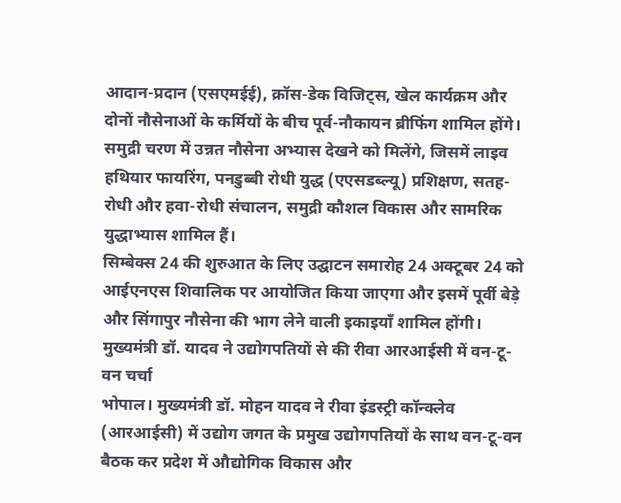आदान-प्रदान (एसएमईई), क्रॉस-डेक विजिट्स, खेल कार्यक्रम और दोनों नौसेनाओं के कर्मियों के बीच पूर्व-नौकायन ब्रीफिंग शामिल होंगे। समुद्री चरण में उन्नत नौसेना अभ्यास देखने को मिलेंगे, जिसमें लाइव हथियार फायरिंग, पनडुब्बी रोधी युद्ध (एएसडब्ल्यू) प्रशिक्षण, सतह-रोधी और हवा-रोधी संचालन, समुद्री कौशल विकास और सामरिक युद्धाभ्यास शामिल हैं।
सिम्बेक्स 24 की शुरुआत के लिए उद्घाटन समारोह 24 अक्टूबर 24 को आईएनएस शिवालिक पर आयोजित किया जाएगा और इसमें पूर्वी बेड़े और सिंगापुर नौसेना की भाग लेने वाली इकाइयाँ शामिल होंगी।
मुख्यमंत्री डॉ. यादव ने उद्योगपतियों से की रीवा आरआईसी में वन-टू-वन चर्चा
भोपाल। मुख्यमंत्री डॉ. मोहन यादव ने रीवा इंडस्ट्री कॉन्क्लेव (आरआईसी) में उद्योग जगत के प्रमुख उद्योगपतियों के साथ वन-टू-वन बैठक कर प्रदेश में औद्योगिक विकास और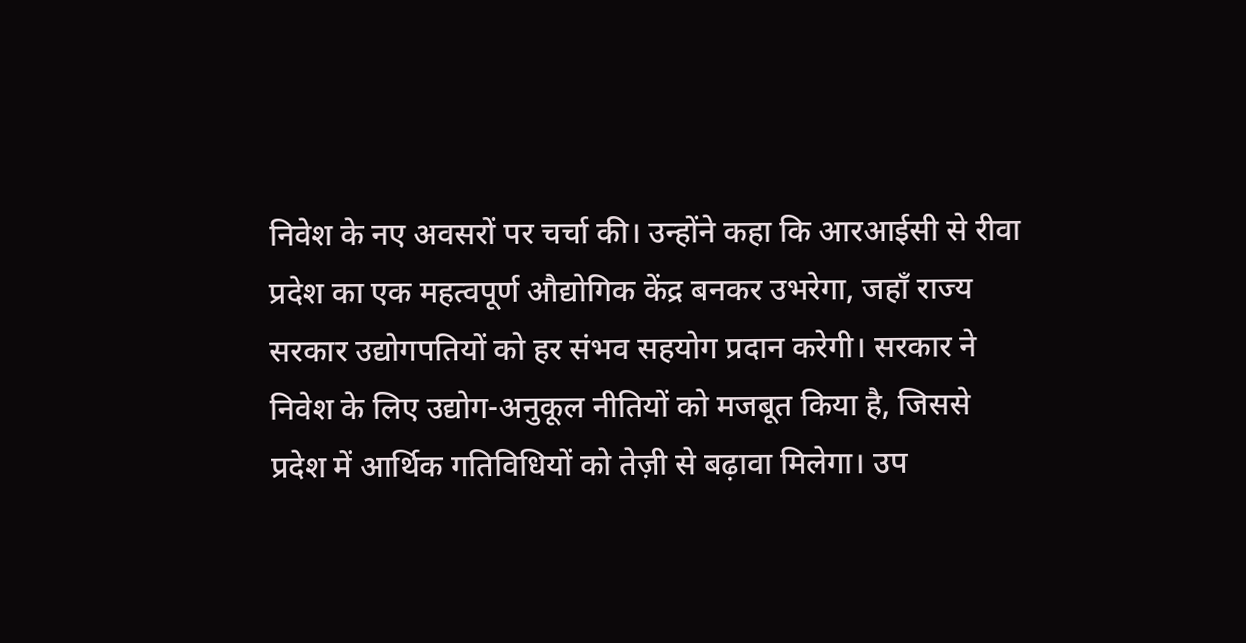निवेश के नए अवसरों पर चर्चा की। उन्होंने कहा कि आरआईसी से रीवा प्रदेश का एक महत्वपूर्ण औद्योगिक केंद्र बनकर उभरेगा, जहाँ राज्य सरकार उद्योगपतियों को हर संभव सहयोग प्रदान करेगी। सरकार ने निवेश के लिए उद्योग-अनुकूल नीतियों को मजबूत किया है, जिससे प्रदेश में आर्थिक गतिविधियों को तेज़ी से बढ़ावा मिलेगा। उप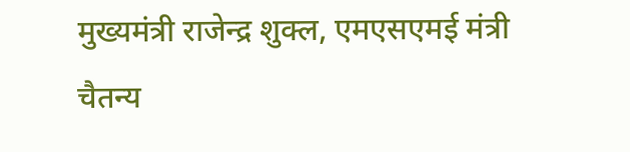मुख्यमंत्री राजेन्द्र शुक्ल, एमएसएमई मंत्री चैतन्य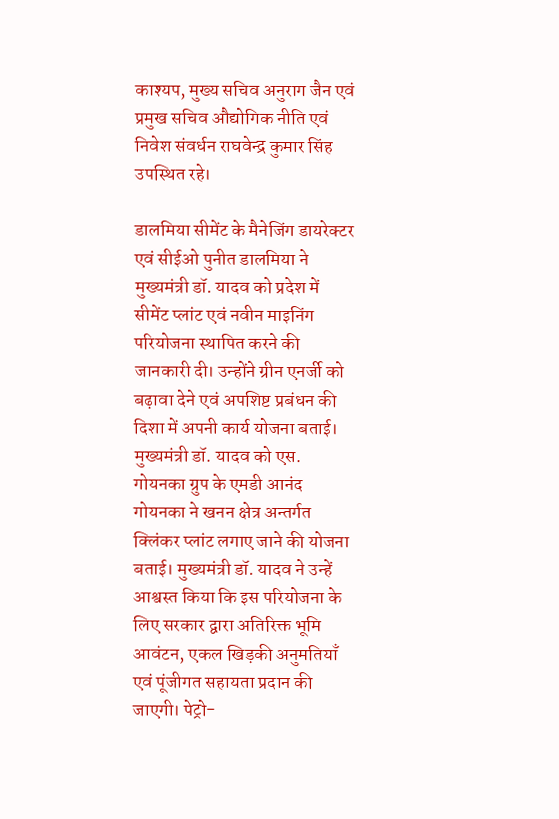काश्यप, मुख्य सचिव अनुराग जैन एवं प्रमुख सचिव औद्योगिक नीति एवं निवेश संवर्धन राघवेन्द्र कुमार सिंह उपस्थित रहे।

डालमिया सीमेंट के मैनेजिंग डायरेक्टर एवं सीईओ पुनीत डालमिया ने मुख्यमंत्री डॉ. यादव को प्रदेश में सीमेंट प्लांट एवं नवीन माइनिंग परियोजना स्थापित करने की जानकारी दी। उन्होंने ग्रीन एनर्जी को बढ़ावा देने एवं अपशिष्ट प्रबंधन की दिशा में अपनी कार्य योजना बताई।
मुख्यमंत्री डॉ. यादव को एस. गोयनका ग्रुप के एमडी आनंद गोयनका ने खनन क्षेत्र अन्तर्गत क्लिंकर प्लांट लगाए जाने की योजना बताई। मुख्यमंत्री डॉ. यादव ने उन्हें आश्वस्त किया कि इस परियोजना के लिए सरकार द्वारा अतिरिक्त भूमि आवंटन, एकल खिड़की अनुमतियाँ एवं पूंजीगत सहायता प्रदान की जाएगी। पेट्रो-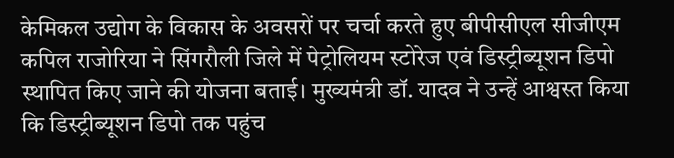केमिकल उद्योग के विकास के अवसरों पर चर्चा करते हुए बीपीसीएल सीजीएम कपिल राजोरिया ने सिंगरौली जिले में पेट्रोलियम स्टोरेज एवं डिस्ट्रीब्यूशन डिपो स्थापित किए जाने की योजना बताई। मुख्यमंत्री डॉ. यादव ने उन्हें आश्वस्त किया कि डिस्ट्रीब्यूशन डिपो तक पहुंच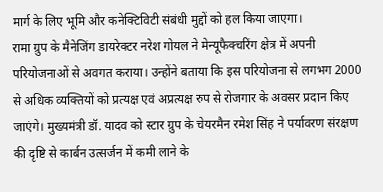मार्ग के लिए भूमि और कनेक्टिविटी संबंधी मुद्दों को हल किया जाएगा।
रामा ग्रुप के मैनेजिंग डायरेक्टर नरेश गोयल ने मेन्यूफैक्चरिंग क्षेत्र में अपनी परियोजनाओं से अवगत कराया। उन्होंने बताया कि इस परियोजना से लगभग 2000 से अधिक व्यक्तियों को प्रत्यक्ष एवं अप्रत्यक्ष रुप से रोजगार के अवसर प्रदान किए जाएंगे। मुख्यमंत्री डॉ. यादव को स्टार ग्रुप के चेयरमैन रमेश सिंह ने पर्यावरण संरक्षण की दृष्टि से कार्बन उत्सर्जन में कमी लाने के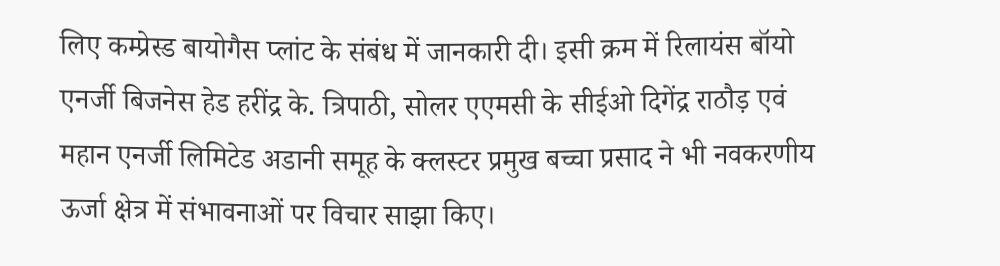लिए कम्प्रेस्ड बायोगैस प्लांट के संबंध में जानकारी दी। इसी क्रम में रिलायंस बॉयो एनर्जी बिजनेस हेड हरींद्र के. त्रिपाठी, सोलर एएमसी के सीईओ दिगेंद्र राठौड़ एवं महान एनर्जी लिमिटेड अडानी समूह के क्लस्टर प्रमुख बच्चा प्रसाद ने भी नवकरणीय ऊर्जा क्षेत्र में संभावनाओं पर विचार साझा किए।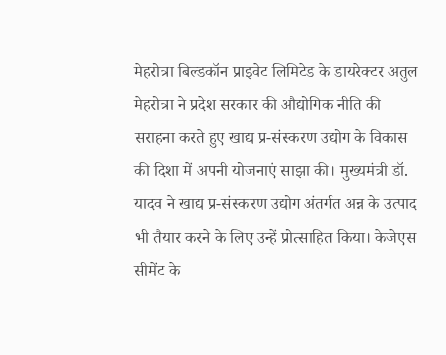मेहरोत्रा बिल्डकॉन प्राइवेट लिमिटेड के डायरेक्टर अतुल मेहरोत्रा ने प्रदेश सरकार की औद्योगिक नीति की सराहना करते हुए खाद्य प्र-संस्करण उद्योग के विकास की दिशा में अपनी योजनाएं साझा की। मुख्यमंत्री डॉ. यादव ने खाद्य प्र-संस्करण उद्योग अंतर्गत अन्न के उत्पाद भी तैयार करने के लिए उन्हें प्रोत्साहित किया। केजेएस सीमेंट के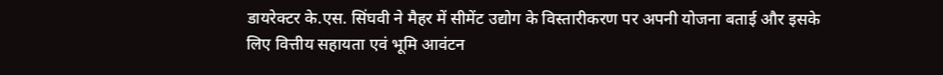डायरेक्टर के.एस. सिंघवी ने मैहर में सीमेंट उद्योग के विस्तारीकरण पर अपनी योजना बताई और इसके लिए वित्तीय सहायता एवं भूमि आवंटन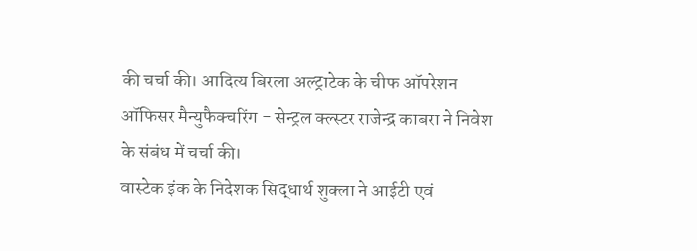की चर्चा की। आदित्य बिरला अल्ट्राटेक के चीफ ऑपरेशन ऑफिसर मैन्युफैक्चरिंग - सेन्ट्रल क्ल्स्टर राजेन्द्र काबरा ने निवेश के संबंध में चर्चा की।
वास्टेक इंक के निदेशक सिद्धार्थ शुक्ला ने आईटी एवं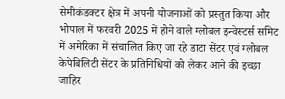सेमीकंडक्टर क्षेत्र में अपनी योजनाओं को प्रस्तुत किया और भोपाल में फरवरी 2025 में होने वाले ग्लोबल इन्वेस्टर्स समिट में अमेरिका में संचालित किए जा रहे डाटा सेंटर एवं ग्लोबल केपेबिलिटी सेंटर के प्रतिनिधियों को लेकर आने की इच्छा जाहिर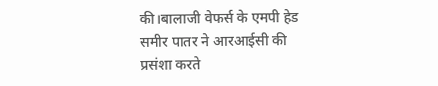की।बालाजी वेफर्स के एमपी हेड समीर पातर ने आरआईसी की प्रसंशा करते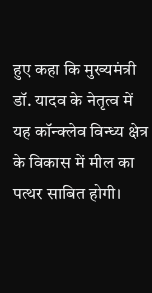हुए कहा कि मुख्यमंत्री डॉ. यादव के नेतृत्व में यह कॉन्क्लेव विन्ध्य क्षेत्र के विकास में मील का पत्थर साबित होगी।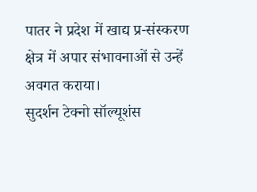पातर ने प्रदेश में खाद्य प्र-संस्करण क्षेत्र में अपार संभावनाओं से उन्हें अवगत कराया।
सुदर्शन टेक्नो सॉल्यूशंस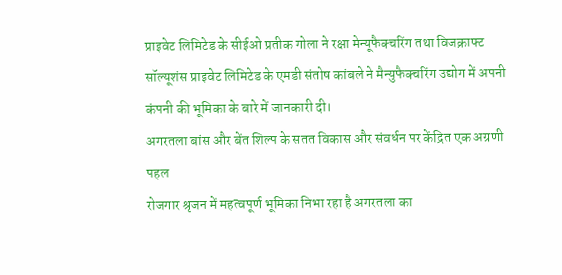प्राइवेट लिमिटेड के सीईओ प्रतीक गोला ने रक्षा मेन्यूफैक्चरिंग तथा विजक्राफ्ट सॉल्यूशंस प्राइवेट लिमिटेड के एमडी संतोष कांबले ने मैन्युफैक्चरिंग उद्योग में अपनी कंपनी की भूमिका के बारे में जानकारी दी।
अगरतला बांस और बेंत शिल्प के सतत विकास और संवर्धन पर केंद्रित एक अग्रणी पहल
रोजगार श्रृजन में महत्वपूर्ण भूमिका निभा रहा है अगरतला का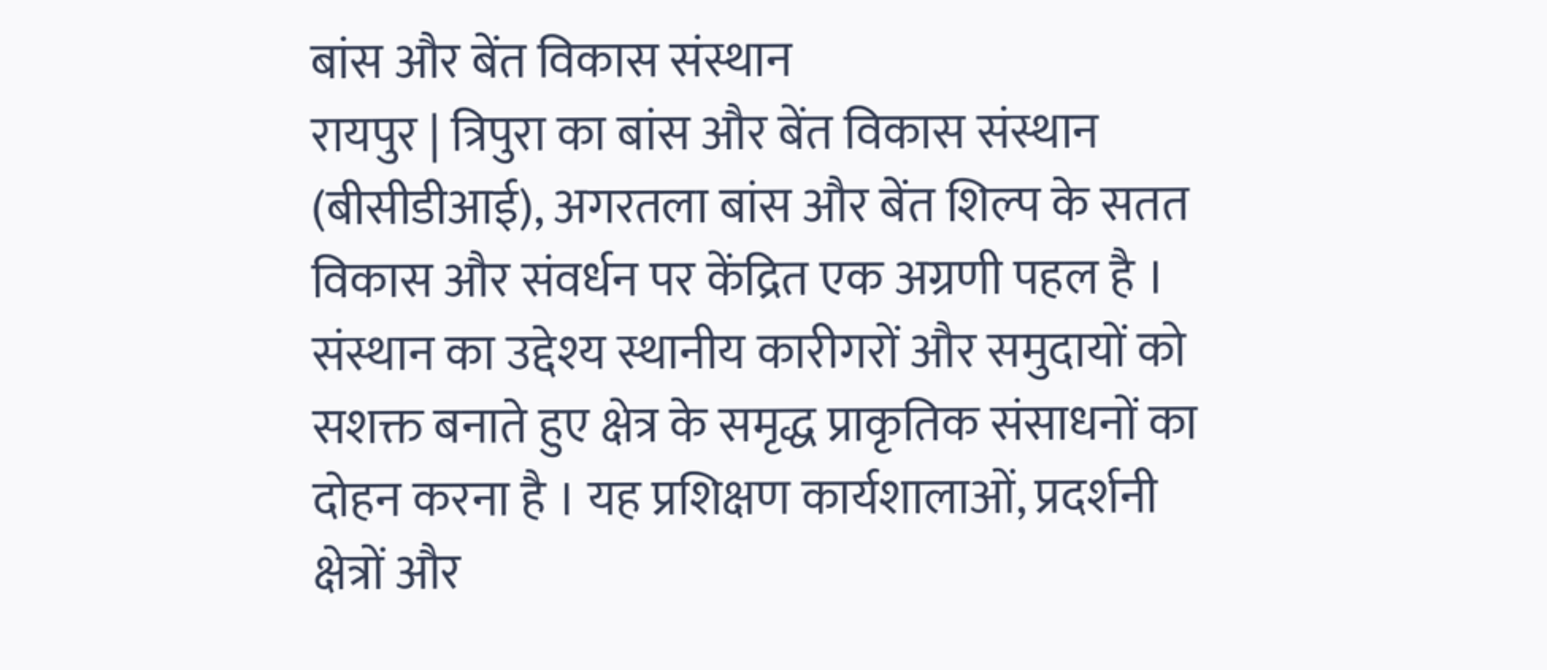बांस और बेंत विकास संस्थान
रायपुर | त्रिपुरा का बांस और बेंत विकास संस्थान (बीसीडीआई), अगरतला बांस और बेंत शिल्प के सतत विकास और संवर्धन पर केंद्रित एक अग्रणी पहल है । संस्थान का उद्देश्य स्थानीय कारीगरों और समुदायों को सशक्त बनाते हुए क्षेत्र के समृद्ध प्राकृतिक संसाधनों का दोहन करना है । यह प्रशिक्षण कार्यशालाओं, प्रदर्शनी क्षेत्रों और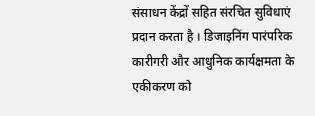संसाधन केंद्रों सहित संरचित सुविधाएं प्रदान करता है । डिजाइनिंग पारंपरिक कारीगरी और आधुनिक कार्यक्षमता के एकीकरण को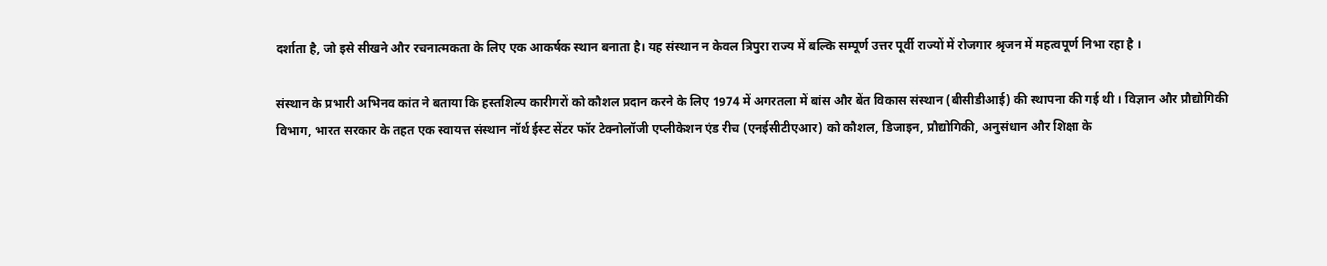दर्शाता है, जो इसे सीखने और रचनात्मकता के लिए एक आकर्षक स्थान बनाता है। यह संस्थान न केवल त्रिपुरा राज्य में बल्कि सम्पूर्ण उत्तर पूर्वी राज्यों में रोजगार श्रृजन में महत्वपूर्ण निभा रहा है ।

संस्थान के प्रभारी अभिनव कांत ने बताया कि हस्तशिल्प कारीगरों को कौशल प्रदान करने के लिए 1974 में अगरतला में बांस और बेंत विकास संस्थान (बीसीडीआई) की स्थापना की गई थी । विज्ञान और प्रौद्योगिकी विभाग, भारत सरकार के तहत एक स्वायत्त संस्थान नॉर्थ ईस्ट सेंटर फॉर टेक्नोलॉजी एप्लीकेशन एंड रीच (एनईसीटीएआर) को कौशल, डिजाइन, प्रौद्योगिकी, अनुसंधान और शिक्षा के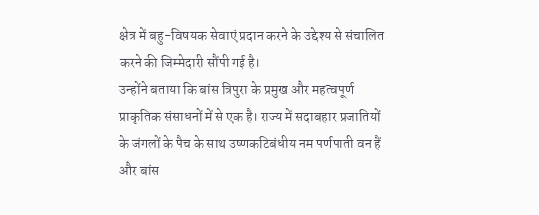क्षेत्र में बहु-विषयक सेवाएं प्रदान करने के उद्देश्य से संचालित करने की जिम्मेदारी सौंपी गई है।
उन्होंने बताया कि बांस त्रिपुरा के प्रमुख और महत्वपूर्ण प्राकृतिक संसाधनों में से एक है। राज्य में सदाबहार प्रजातियों के जंगलों के पैच के साथ उष्णकटिबंधीय नम पर्णपाती वन हैं और बांस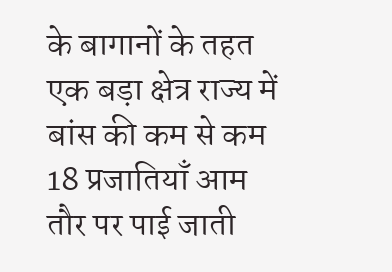के बागानों के तहत एक बड़ा क्षेत्र राज्य में बांस की कम से कम 18 प्रजातियाँ आम तौर पर पाई जाती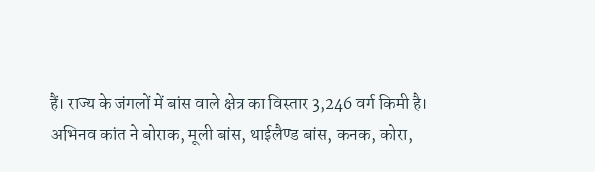हैं। राज्य के जंगलों में बांस वाले क्षेत्र का विस्तार 3,246 वर्ग किमी है।
अभिनव कांत ने बोराक, मूली बांस, थाईलैण्ड बांस, कनक, कोरा,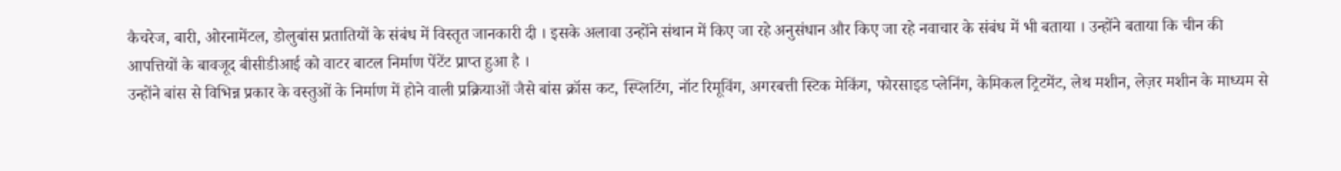कैचरेज, बारी, ओरनामेंटल, डोलुबांस प्रतातियों के संबंध में विस्तृत जानकारी दी । इसके अलावा उन्होंने संथान में किए जा रहे अनुसंधान और किए जा रहे नवाचार के संबंध में भी बताया । उन्होंने बताया कि चीन की आपत्तियों के बावजूद बीसीडीआई को वाटर बाटल निर्माण पेंटेंट प्राप्त हुआ है ।
उन्होंने बांस से विभिन्न प्रकार के वस्तुओं के निर्माण में होने वाली प्रक्रियाओं जैसे बांस क्रॉस कट, स्प्लिटिंग, नॉट रिमूविंग, अगरबत्ती स्टिक मेकिंग, फोरसाइड प्लेनिंग, केमिकल ट्रिटमेंट, लेथ मशीन, लेज़र मशीन के माध्यम से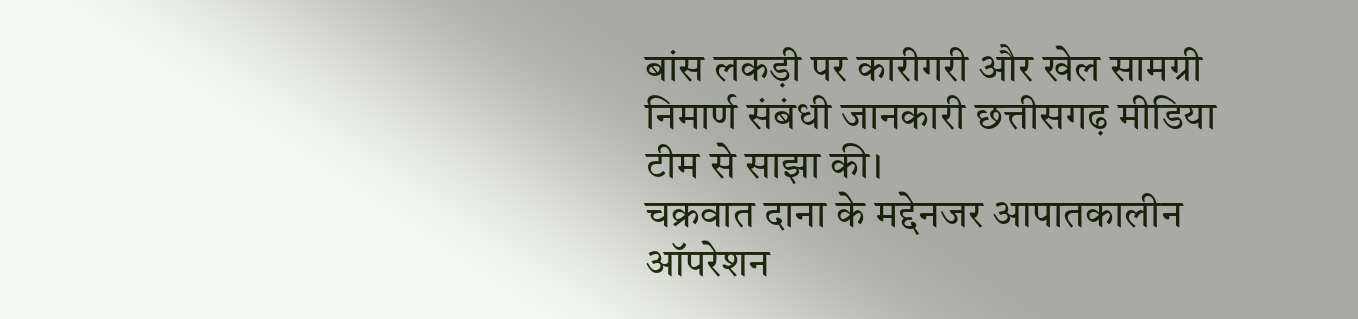बांस लकड़ी पर कारीगरी और खेल सामग्री निमार्ण संबंधी जानकारी छत्तीसगढ़ मीडिया टीम से साझा की।
चक्रवात दाना के मद्देनजर आपातकालीन ऑपरेशन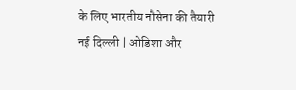के लिए भारतीय नौसेना की तैयारी
नई दिल्ली | ओडिशा और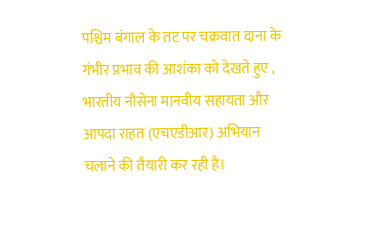पश्चिम बंगाल के तट पर चक्रवात दाना के गंभीर प्रभाव की आशंका को देखते हुए , भारतीय नौसेना मानवीय सहायता और आपदा राहत (एचएडीआर) अभियान चलाने की तैयारी कर रही है।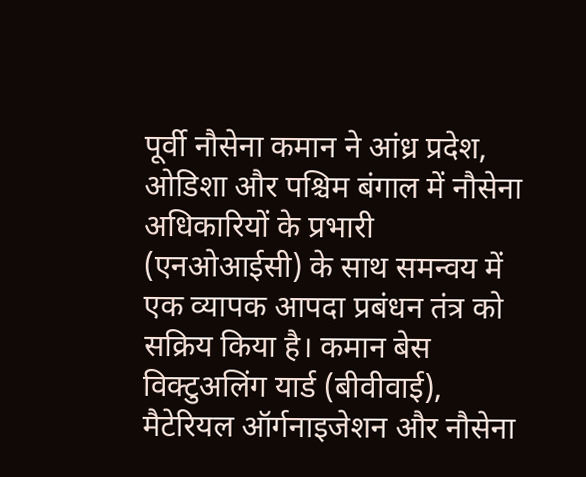पूर्वी नौसेना कमान ने आंध्र प्रदेश, ओडिशा और पश्चिम बंगाल में नौसेना अधिकारियों के प्रभारी (एनओआईसी) के साथ समन्वय में एक व्यापक आपदा प्रबंधन तंत्र को सक्रिय किया है। कमान बेस विक्टुअलिंग यार्ड (बीवीवाई), मैटेरियल ऑर्गनाइजेशन और नौसेना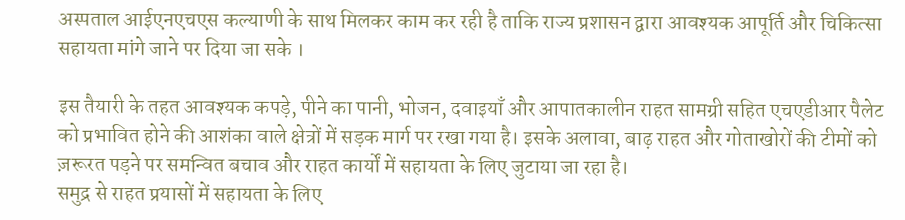अस्पताल आईएनएचएस कल्याणी के साथ मिलकर काम कर रही है ताकि राज्य प्रशासन द्वारा आवश्यक आपूर्ति और चिकित्सा सहायता मांगे जाने पर दिया जा सके ।

इस तैयारी के तहत आवश्यक कपड़े, पीने का पानी, भोजन, दवाइयाँ और आपातकालीन राहत सामग्री सहित एचएडीआर पैलेट को प्रभावित होने की आशंका वाले क्षेत्रों में सड़क मार्ग पर रखा गया है। इसके अलावा, बाढ़ राहत और गोताखोरों की टीमों को ज़रूरत पड़ने पर समन्वित बचाव और राहत कार्यों में सहायता के लिए जुटाया जा रहा है।
समुद्र से राहत प्रयासों में सहायता के लिए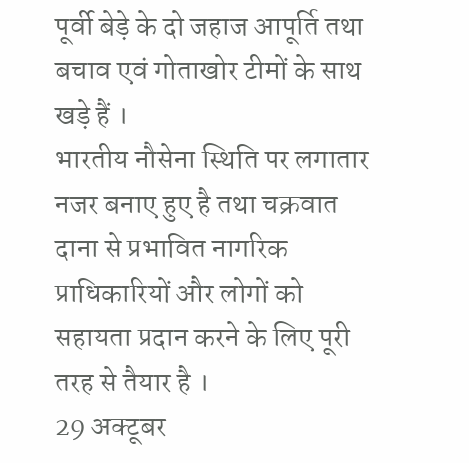पूर्वी बेड़े के दो जहाज आपूर्ति तथा बचाव एवं गोताखोर टीमों के साथ खड़े हैं ।
भारतीय नौसेना स्थिति पर लगातार नजर बनाए हुए है तथा चक्रवात दाना से प्रभावित नागरिक प्राधिकारियों और लोगों को सहायता प्रदान करने के लिए पूरी तरह से तैयार है ।
29 अक्टूबर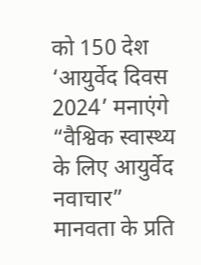को 150 देश ‘आयुर्वेद दिवस 2024’ मनाएंगे
“वैश्विक स्वास्थ्य के लिए आयुर्वेद नवाचार” मानवता के प्रति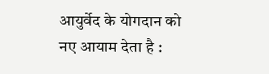आयुर्वेद के योगदान को नए आयाम देता है :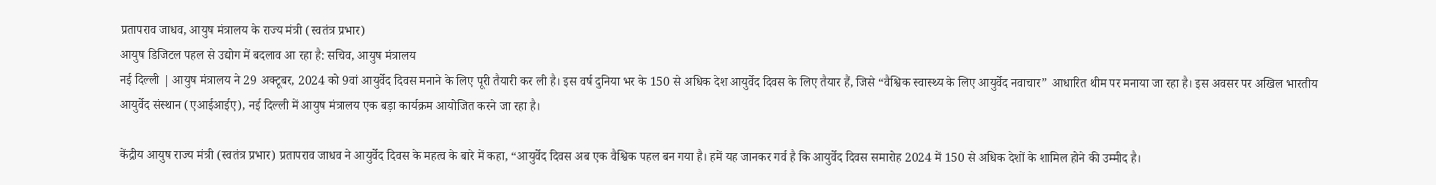प्रतापराव जाधव, आयुष मंत्रालय के राज्य मंत्री (स्वतंत्र प्रभार)
आयुष डिजिटल पहल से उद्योग में बदलाव आ रहा है: सचिव, आयुष मंत्रालय
नई दिल्ली | आयुष मंत्रालय ने 29 अक्टूबर, 2024 को 9वां आयुर्वेद दिवस मनाने के लिए पूरी तैयारी कर ली है। इस वर्ष दुनिया भर के 150 से अधिक देश आयुर्वेद दिवस के लिए तैयार हैं, जिसे “वैश्विक स्वास्थ्य के लिए आयुर्वेद नवाचार” आधारित थीम पर मनाया जा रहा है। इस अवसर पर अखिल भारतीय आयुर्वेद संस्थान (एआईआईए), नई दिल्ली में आयुष मंत्रालय एक बड़ा कार्यक्रम आयोजित करने जा रहा है।

केंद्रीय आयुष राज्य मंत्री (स्वतंत्र प्रभार) प्रतापराव जाधव ने आयुर्वेद दिवस के महत्व के बारे में कहा, “आयुर्वेद दिवस अब एक वैश्विक पहल बन गया है। हमें यह जानकर गर्व है कि आयुर्वेद दिवस समारोह 2024 में 150 से अधिक देशों के शामिल होने की उम्मीद है।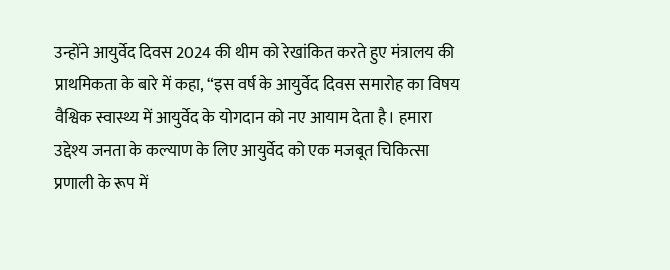उन्होंने आयुर्वेद दिवस 2024 की थीम को रेखांकित करते हुए मंत्रालय की प्राथमिकता के बारे में कहा, “इस वर्ष के आयुर्वेद दिवस समारोह का विषय वैश्विक स्वास्थ्य में आयुर्वेद के योगदान को नए आयाम देता है। हमारा उद्देश्य जनता के कल्याण के लिए आयुर्वेद को एक मजबूत चिकित्सा प्रणाली के रूप में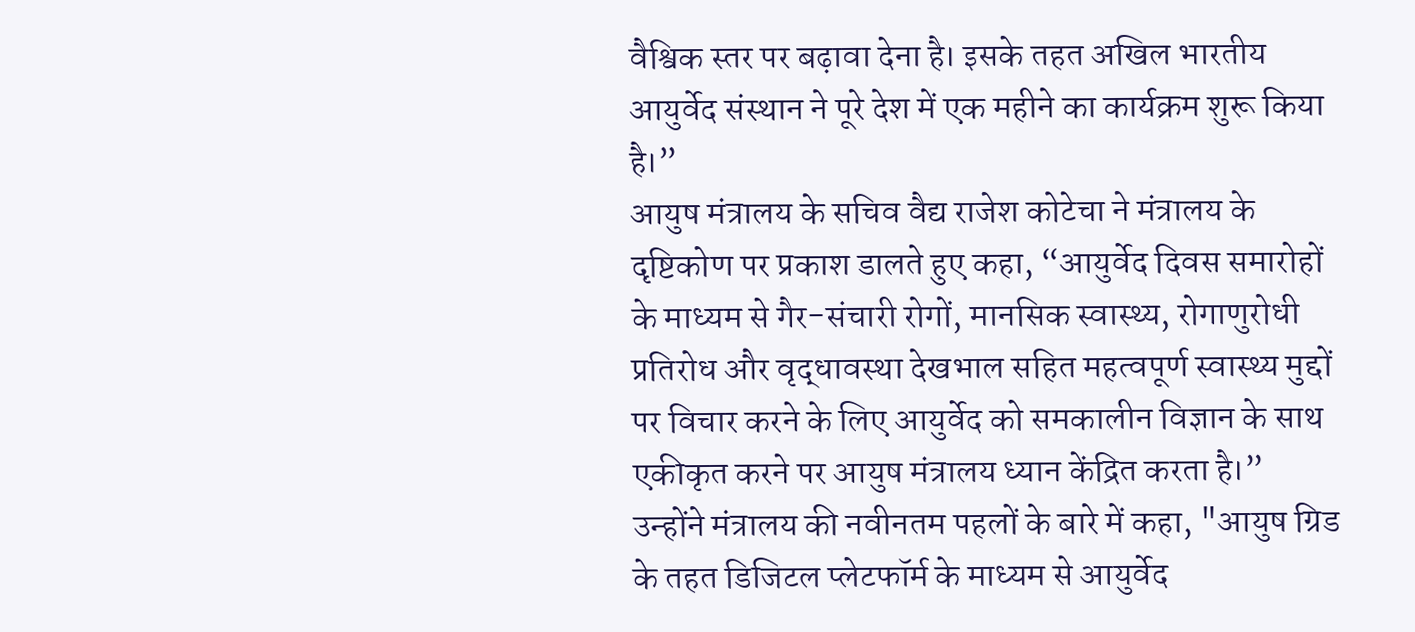वैश्विक स्तर पर बढ़ावा देना है। इसके तहत अखिल भारतीय आयुर्वेद संस्थान ने पूरे देश में एक महीने का कार्यक्रम शुरू किया है।”
आयुष मंत्रालय के सचिव वैद्य राजेश कोटेचा ने मंत्रालय के दृष्टिकोण पर प्रकाश डालते हुए कहा, “आयुर्वेद दिवस समारोहों के माध्यम से गैर-संचारी रोगों, मानसिक स्वास्थ्य, रोगाणुरोधी प्रतिरोध और वृद्धावस्था देखभाल सहित महत्वपूर्ण स्वास्थ्य मुद्दों पर विचार करने के लिए आयुर्वेद को समकालीन विज्ञान के साथ एकीकृत करने पर आयुष मंत्रालय ध्यान केंद्रित करता है।”
उन्होंने मंत्रालय की नवीनतम पहलों के बारे में कहा, "आयुष ग्रिड के तहत डिजिटल प्लेटफॉर्म के माध्यम से आयुर्वेद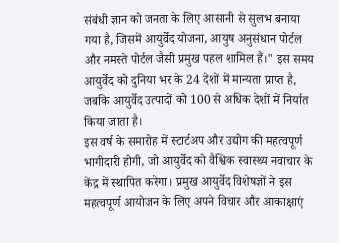संबंधी ज्ञान को जनता के लिए आसानी से सुलभ बनाया गया है, जिसमें आयुर्वेद योजना, आयुष अनुसंधान पोर्टल और नमस्ते पोर्टल जैसी प्रमुख पहल शामिल हैं।" इस समय आयुर्वेद को दुनिया भर के 24 देशों में मान्यता प्राप्त है, जबकि आयुर्वेद उत्पादों को 100 से अधिक देशों में निर्यात किया जाता है।
इस वर्ष के समारोह में स्टार्टअप और उद्योग की महत्वपूर्ण भागीदारी होगी, जो आयुर्वेद को वैश्विक स्वास्थ्य नवाचार के केंद्र में स्थापित करेगा। प्रमुख आयुर्वेद विशेषज्ञों ने इस महत्वपूर्ण आयोजन के लिए अपने विचार और आकाक्षाएं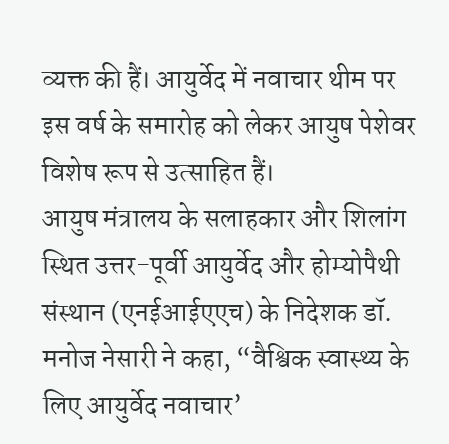व्यक्त की हैं। आयुर्वेद में नवाचार थीम पर इस वर्ष के समारोह को लेकर आयुष पेशेवर विशेष रूप से उत्साहित हैं।
आयुष मंत्रालय के सलाहकार और शिलांग स्थित उत्तर-पूर्वी आयुर्वेद और होम्योपैथी संस्थान (एनईआईएएच) के निदेशक डॉ. मनोज नेसारी ने कहा, “वैश्विक स्वास्थ्य के लिए आयुर्वेद नवाचार’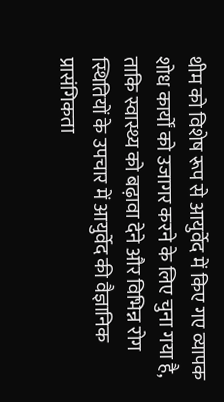थीम को विशेष रूप से आयुर्वेद में किए गए व्यापक शोध कार्यों को उजागर करने के लिए चुना गया है, ताकि स्वास्थ्य को बढ़ावा देने और विभिन्न रोग स्थितियों के उपचार में आयुर्वेद की वैज्ञानिक प्रासंगिकता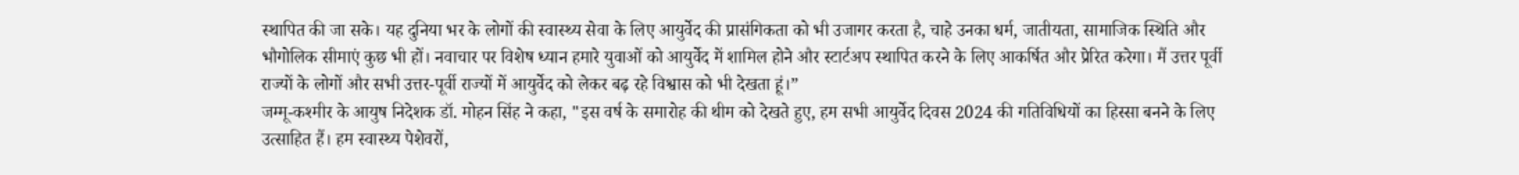स्थापित की जा सके। यह दुनिया भर के लोगों की स्वास्थ्य सेवा के लिए आयुर्वेद की प्रासंगिकता को भी उजागर करता है, चाहे उनका धर्म, जातीयता, सामाजिक स्थिति और भौगोलिक सीमाएं कुछ भी हों। नवाचार पर विशेष ध्यान हमारे युवाओं को आयुर्वेद में शामिल होने और स्टार्टअप स्थापित करने के लिए आकर्षित और प्रेरित करेगा। मैं उत्तर पूर्वी राज्यों के लोगों और सभी उत्तर-पूर्वी राज्यों में आयुर्वेद को लेकर बढ़ रहे विश्वास को भी देखता हूं।”
जम्मू-कश्मीर के आयुष निदेशक डॉ. मोहन सिंह ने कहा, "इस वर्ष के समारोह की थीम को देखते हुए, हम सभी आयुर्वेद दिवस 2024 की गतिविधियों का हिस्सा बनने के लिए उत्साहित हैं। हम स्वास्थ्य पेशेवरों,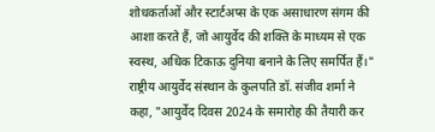शोधकर्ताओं और स्टार्टअप्स के एक असाधारण संगम की आशा करते हैं, जो आयुर्वेद की शक्ति के माध्यम से एक स्वस्थ, अधिक टिकाऊ दुनिया बनाने के लिए समर्पित हैं।"
राष्ट्रीय आयुर्वेद संस्थान के कुलपति डॉ. संजीव शर्मा ने कहा, "आयुर्वेद दिवस 2024 के समारोह की तैयारी कर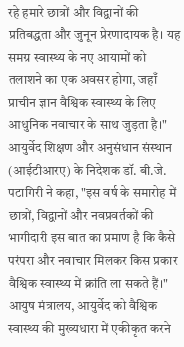रहे हमारे छात्रों और विद्वानों की प्रतिबद्धता और जुनून प्रेरणादायक है। यह समग्र स्वास्थ्य के नए आयामों को तलाशने का एक अवसर होगा, जहाँ प्राचीन ज्ञान वैश्विक स्वास्थ्य के लिए आधुनिक नवाचार के साथ जुड़ता है।"
आयुर्वेद शिक्षण और अनुसंधान संस्थान (आईटीआरए) के निदेशक डॉ. बी.जे. पटागिरी ने कहा, "इस वर्ष के समारोह में छात्रों, विद्वानों और नवप्रवर्तकों की भागीदारी इस बात का प्रमाण है कि कैसे परंपरा और नवाचार मिलकर किस प्रकार वैश्विक स्वास्थ्य में क्रांति ला सकते हैं।"
आयुष मंत्रालय, आयुर्वेद को वैश्विक स्वास्थ्य की मुख्यधारा में एकीकृत करने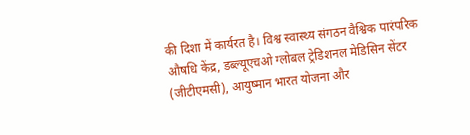की दिशा में कार्यरत है। विश्व स्वास्थ्य संगठन वैश्विक पारंपरिक औषधि केंद्र, डब्ल्यूएचओ ग्लोबल ट्रेडिशनल मेडिसिन सेंटर (जीटीएमसी), आयुष्मान भारत योजना और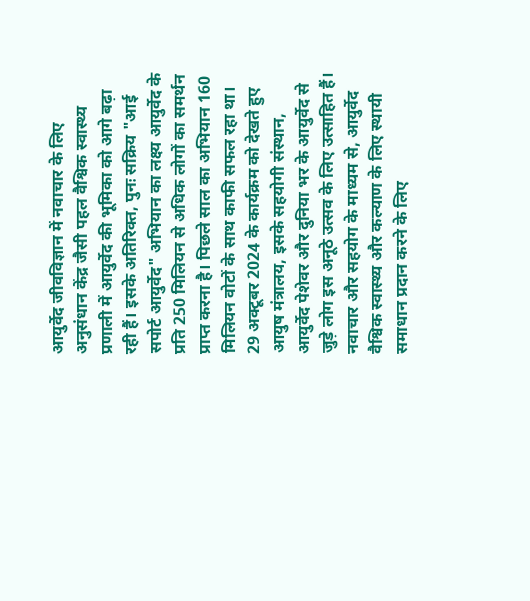आयुर्वेद जीवविज्ञान में नवाचार के लिए अनुसंधान केंद्र जैसी पहल वैश्विक स्वास्थ्य प्रणाली में आयुर्वेद की भूमिका को आगे बढ़ा रही हैं। इसके अतिरिक्त, पुनः सक्रिय "आई सपोर्ट आयुर्वेद" अभियान का लक्ष्य आयुर्वेद के प्रति 250 मिलियन से अधिक लोगों का समर्थन प्राप्त करना है। पिछले साल का अभियान 160 मिलियन वोटों के साथ काफी सफल रहा था।
29 अक्टूबर 2024 के कार्यक्रम को देखते हुए आयुष मंत्रालय, इसके सहयोगी संस्थान, आयुर्वेद पेशेवर और दुनिया भर के आयुर्वेद से जुड़े लोग इस अनूठे उत्सव के लिए उत्साहित हैं। नवाचार और सहयोग के माध्यम से, आयुर्वेद वैश्विक स्वास्थ्य और कल्याण के लिए स्थायी समाधान प्रदान करने के लिए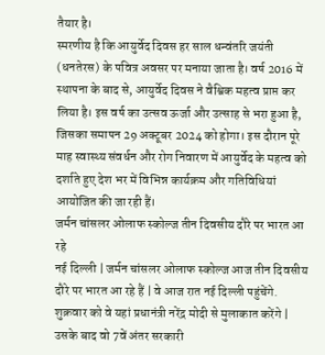तैयार है।
स्मरणीय है कि आयुर्वेद दिवस हर साल धन्वंतरि जयंती (धनतेरस) के पवित्र अवसर पर मनाया जाता है। वर्ष 2016 में स्थापना के बाद से, आयुर्वेद दिवस ने वैश्विक महत्व प्राप्त कर लिया है। इस वर्ष का उत्सव ऊर्जा और उत्साह से भरा हुआ है, जिसका समापन 29 अक्टूबर 2024 को होगा। इस दौरान पूरे माह स्वास्थ्य संवर्धन और रोग निवारण में आयुर्वेद के महत्व को दर्शाते हुए देश भर में विभिन्न कार्यक्रम और गतिविधियां आयोजित की जा रही हैं।
जर्मन चांसलर ओलाफ स्कोल्ज तीन दिवसीय दौरे पर भारत आ रहे
नई दिल्ली | जर्मन चांसलर ओलाफ स्कोल्ज आज तीन दिवसीय दौरे पर भारत आ रहे हैं | वे आज रात नई दिल्ली पहुंचेंगे. शुक्रवार को वे यहां प्रधानंत्री नरेंद्र मोदी से मुलाकात करेंगे | उसके बाद वो 7वें अंतर सरकारी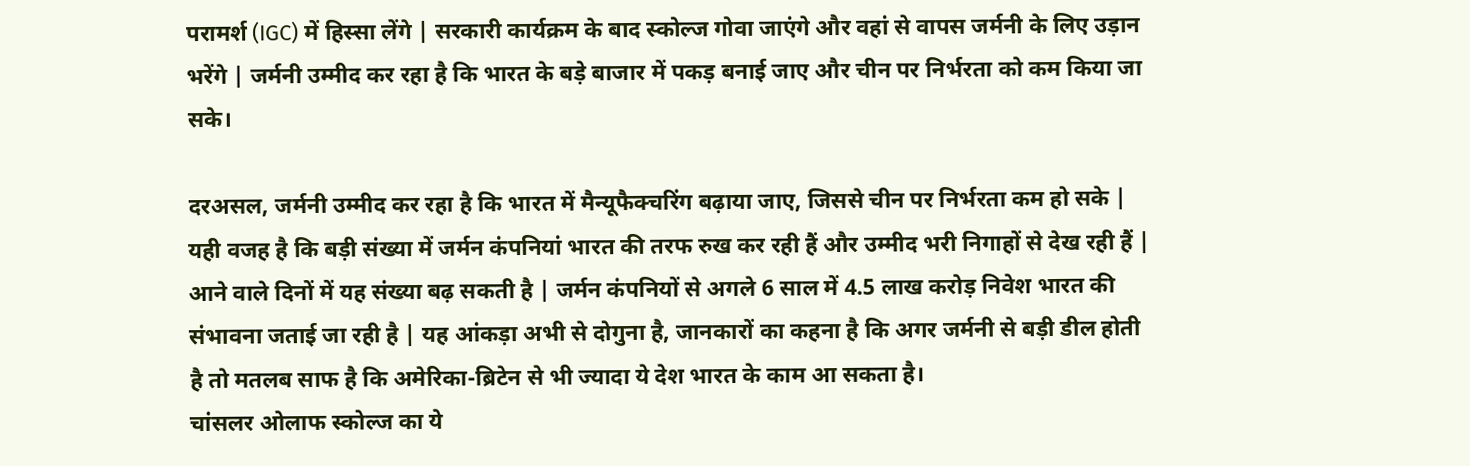परामर्श (IGC) में हिस्सा लेंगे | सरकारी कार्यक्रम के बाद स्कोल्ज गोवा जाएंगे और वहां से वापस जर्मनी के लिए उड़ान भरेंगे | जर्मनी उम्मीद कर रहा है कि भारत के बड़े बाजार में पकड़ बनाई जाए और चीन पर निर्भरता को कम किया जा सके।

दरअसल, जर्मनी उम्मीद कर रहा है कि भारत में मैन्यूफैक्चरिंग बढ़ाया जाए, जिससे चीन पर निर्भरता कम हो सके | यही वजह है कि बड़ी संख्या में जर्मन कंपनियां भारत की तरफ रुख कर रही हैं और उम्मीद भरी निगाहों से देख रही हैं | आने वाले दिनों में यह संख्या बढ़ सकती है | जर्मन कंपनियों से अगले 6 साल में 4.5 लाख करोड़ निवेश भारत की संभावना जताई जा रही है | यह आंकड़ा अभी से दोगुना है, जानकारों का कहना है कि अगर जर्मनी से बड़ी डील होती है तो मतलब साफ है कि अमेरिका-ब्रिटेन से भी ज्यादा ये देश भारत के काम आ सकता है।
चांसलर ओलाफ स्कोल्ज का ये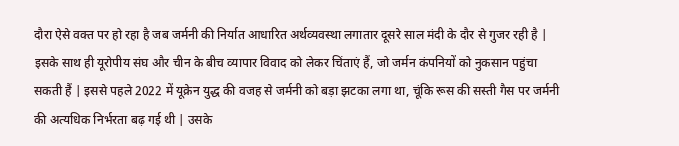दौरा ऐसे वक्त पर हो रहा है जब जर्मनी की निर्यात आधारित अर्थव्यवस्था लगातार दूसरे साल मंदी के दौर से गुजर रही है | इसके साथ ही यूरोपीय संघ और चीन के बीच व्यापार विवाद को लेकर चिंताएं हैं, जो जर्मन कंपनियों को नुकसान पहुंचा सकती हैं | इससे पहले 2022 में यूक्रेन युद्ध की वजह से जर्मनी को बड़ा झटका लगा था, चूंकि रूस की सस्ती गैस पर जर्मनी की अत्यधिक निर्भरता बढ़ गई थी | उसके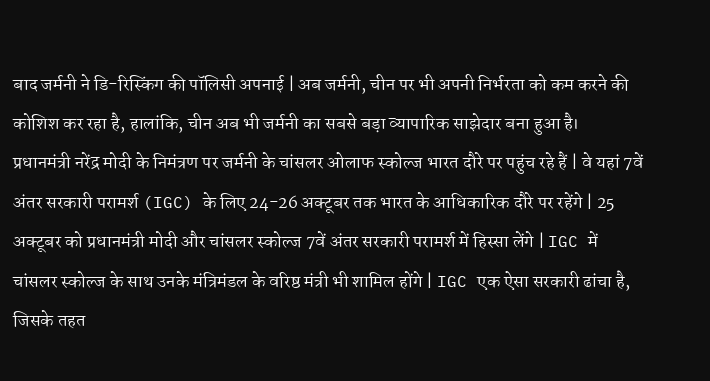बाद जर्मनी ने डि-रिस्किंग की पॉलिसी अपनाई | अब जर्मनी, चीन पर भी अपनी निर्भरता को कम करने की कोशिश कर रहा है, हालांकि, चीन अब भी जर्मनी का सबसे बड़ा व्यापारिक साझेदार बना हुआ है।
प्रधानमंत्री नरेंद्र मोदी के निमंत्रण पर जर्मनी के चांसलर ओलाफ स्कोल्ज भारत दौरे पर पहुंच रहे हैं | वे यहां 7वें अंतर सरकारी परामर्श (IGC) के लिए 24-26 अक्टूबर तक भारत के आधिकारिक दौरे पर रहेंगे | 25 अक्टूबर को प्रधानमंत्री मोदी और चांसलर स्कोल्ज 7वें अंतर सरकारी परामर्श में हिस्सा लेंगे | IGC में चांसलर स्कोल्ज के साथ उनके मंत्रिमंडल के वरिष्ठ मंत्री भी शामिल होंगे | IGC एक ऐसा सरकारी ढांचा है, जिसके तहत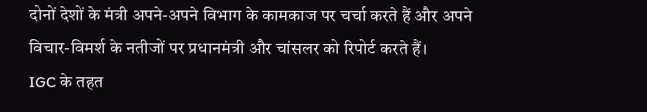दोनों देशों के मंत्री अपने-अपने विभाग के कामकाज पर चर्चा करते हैं और अपने विचार-विमर्श के नतीजों पर प्रधानमंत्री और चांसलर को रिपोर्ट करते हैं।
IGC के तहत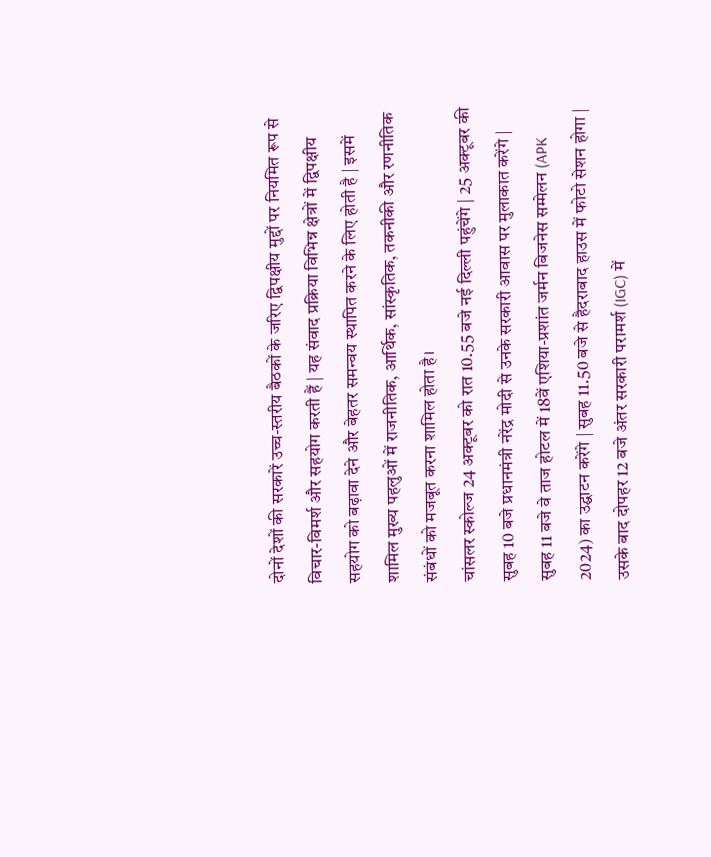दोनों देशों की सरकारें उच्च-स्तरीय बैठकों के जरिए द्विपक्षीय मुद्दों पर नियमित रूप से विचार-विमर्श और सहयोग करती हैं | यह संवाद प्रक्रिया विभिन्न क्षेत्रों में द्विपक्षीय सहयोग को बढ़ावा देने और बेहतर समन्वय स्थापित करने के लिए होती है | इसमें शामिल मुख्य पहलुओं में राजनीतिक, आर्थिक, सांस्कृतिक, तकनीकी और रणनीतिक संबंधों को मजबूत करना शामिल होता है।
चांसलर स्कोल्ज 24 अक्टूबर को रात 10.55 बजे नई दिल्ली पहुंचेंगे | 25 अक्टूबर की सुबह 10 बजे प्रधानमंत्री नरेंद्र मोदी से उनके सरकारी आवास पर मुलाकात करेंगे | सुबह 11 बजे वे ताज होटल में 18वें एशिया-प्रशांत जर्मन बिजनेस सम्मेलन (APK 2024) का उद्घाटन करेंगे | सुबह 11.50 बजे से हैदराबाद हाउस में फोटो सेशन होगा | उसके बाद दोपहर 12 बजे अंतर सरकारी परामर्श (IGC) में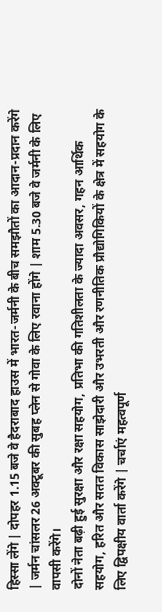हिस्सा लेंगे | दोपहर 1.15 बजे वे हैदराबाद हाउस में भारत-जर्मनी के बीच समझौतों का आदान-प्रदान करेंगे | जर्मन चांसलर 26 अक्टूबर की सुबह प्लेन से गोवा के लिए रवाना होंगे | शाम 5.30 बजे वे जर्मनी के लिए वापसी करेंगे।
दोनों नेता बढ़ी हुई सुरक्षा और रक्षा सहयोग, प्रतिभा की गतिशीलता के ज्यादा अवसर, गहन आर्थिक सहयोग, हरित और सतत विकास साझेदारी और उभरती और रणनीतिक प्रौद्योगिकियों के क्षेत्र में सहयोग के लिए द्विपक्षीय वार्ता करेंगे | चर्चाएं महत्वपूर्ण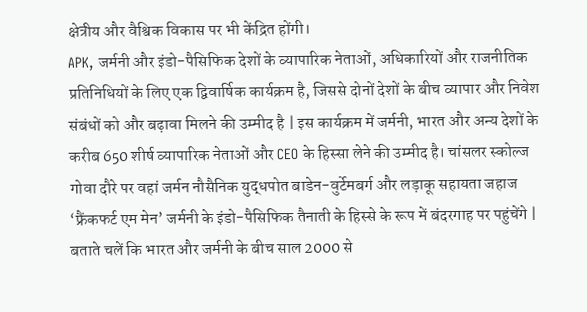क्षेत्रीय और वैश्विक विकास पर भी केंद्रित होंगी।
APK, जर्मनी और इंडो-पैसिफिक देशों के व्यापारिक नेताओं, अधिकारियों और राजनीतिक प्रतिनिधियों के लिए एक द्विवार्षिक कार्यक्रम है, जिससे दोनों देशों के बीच व्यापार और निवेश संबंधों को और बढ़ावा मिलने की उम्मीद है | इस कार्यक्रम में जर्मनी, भारत और अन्य देशों के करीब 650 शीर्ष व्यापारिक नेताओं और CEO के हिस्सा लेने की उम्मीद है। चांसलर स्कोल्ज गोवा दौरे पर वहां जर्मन नौसैनिक युद्धपोत बाडेन-वुर्टेमबर्ग और लड़ाकू सहायता जहाज ‘फ्रैंकफर्ट एम मेन’ जर्मनी के इंडो-पैसिफिक तैनाती के हिस्से के रूप में बंदरगाह पर पहुंचेंगे | बताते चलें कि भारत और जर्मनी के बीच साल 2000 से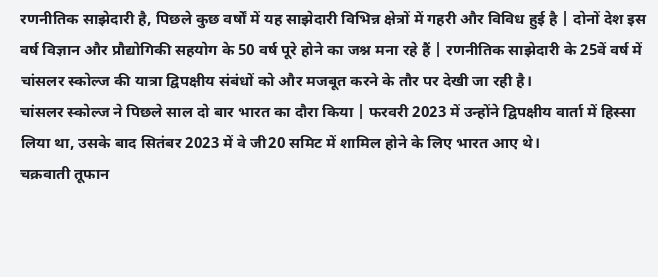रणनीतिक साझेदारी है, पिछले कुछ वर्षों में यह साझेदारी विभिन्न क्षेत्रों में गहरी और विविध हुई है | दोनों देश इस वर्ष विज्ञान और प्रौद्योगिकी सहयोग के 50 वर्ष पूरे होने का जश्न मना रहे हैं | रणनीतिक साझेदारी के 25वें वर्ष में चांसलर स्कोल्ज की यात्रा द्विपक्षीय संबंधों को और मजबूत करने के तौर पर देखी जा रही है।
चांसलर स्कोल्ज ने पिछले साल दो बार भारत का दौरा किया | फरवरी 2023 में उन्होंने द्विपक्षीय वार्ता में हिस्सा लिया था, उसके बाद सितंबर 2023 में वे जी20 समिट में शामिल होने के लिए भारत आए थे।
चक्रवाती तूफान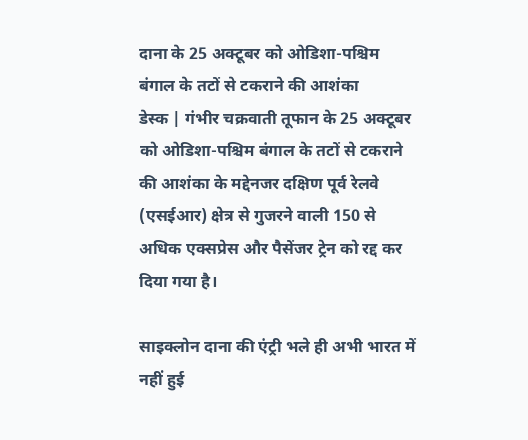दाना के 25 अक्टूबर को ओडिशा-पश्चिम बंगाल के तटों से टकराने की आशंका
डेस्क | गंभीर चक्रवाती तूफान के 25 अक्टूबर को ओडिशा-पश्चिम बंगाल के तटों से टकराने की आशंका के मद्देनजर दक्षिण पूर्व रेलवे (एसईआर) क्षेत्र से गुजरने वाली 150 से अधिक एक्सप्रेस और पैसेंजर ट्रेन को रद्द कर दिया गया है।

साइक्लोन दाना की एंट्री भले ही अभी भारत में नहीं हुई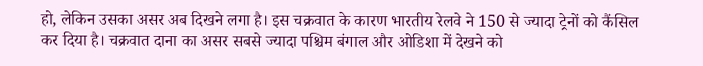हो, लेकिन उसका असर अब दिखने लगा है। इस चक्रवात के कारण भारतीय रेलवे ने 150 से ज्यादा ट्रेनों को कैंसिल कर दिया है। चक्रवात दाना का असर सबसे ज्यादा पश्चिम बंगाल और ओडिशा में देखने को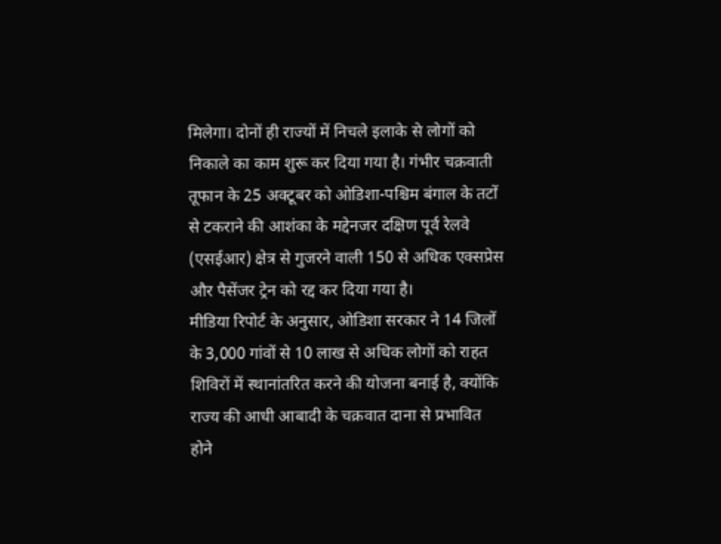मिलेगा। दोनों ही राज्यों में निचले इलाके से लोगों को निकाले का काम शुरू कर दिया गया है। गंभीर चक्रवाती तूफान के 25 अक्टूबर को ओडिशा-पश्चिम बंगाल के तटों से टकराने की आशंका के मद्देनजर दक्षिण पूर्व रेलवे (एसईआर) क्षेत्र से गुजरने वाली 150 से अधिक एक्सप्रेस और पैसेंजर ट्रेन को रद्द कर दिया गया है।
मीडिया रिपोर्ट के अनुसार, ओडिशा सरकार ने 14 जिलों के 3,000 गांवों से 10 लाख से अधिक लोगों को राहत शिविरों में स्थानांतरित करने की योजना बनाई है, क्योंकि राज्य की आधी आबादी के चक्रवात दाना से प्रभावित होने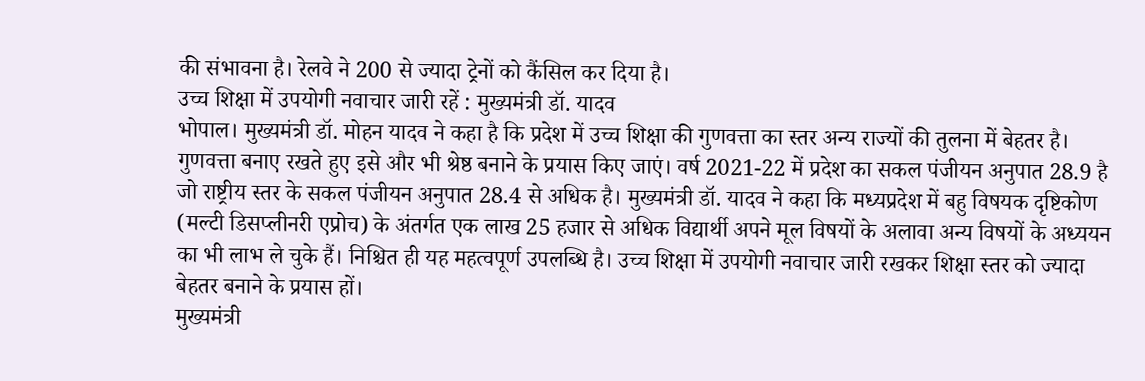की संभावना है। रेलवे ने 200 से ज्यादा ट्रेनों को कैंसिल कर दिया है।
उच्च शिक्षा में उपयोगी नवाचार जारी रहें : मुख्यमंत्री डॉ. यादव
भोपाल। मुख्यमंत्री डॉ. मोहन यादव ने कहा है कि प्रदेश में उच्च शिक्षा की गुणवत्ता का स्तर अन्य राज्यों की तुलना में बेहतर है। गुणवत्ता बनाए रखते हुए इसे और भी श्रेष्ठ बनाने के प्रयास किए जाएं। वर्ष 2021-22 में प्रदेश का सकल पंजीयन अनुपात 28.9 है जो राष्ट्रीय स्तर के सकल पंजीयन अनुपात 28.4 से अधिक है। मुख्यमंत्री डॉ. यादव ने कहा कि मध्यप्रदेश में बहु विषयक दृष्टिकोण (मल्टी डिसप्लीनरी एप्रोच) के अंतर्गत एक लाख 25 हजार से अधिक विद्यार्थी अपने मूल विषयों के अलावा अन्य विषयों के अध्ययन का भी लाभ ले चुके हैं। निश्चित ही यह महत्वपूर्ण उपलब्धि है। उच्च शिक्षा में उपयोगी नवाचार जारी रखकर शिक्षा स्तर को ज्यादा बेहतर बनाने के प्रयास हों।
मुख्यमंत्री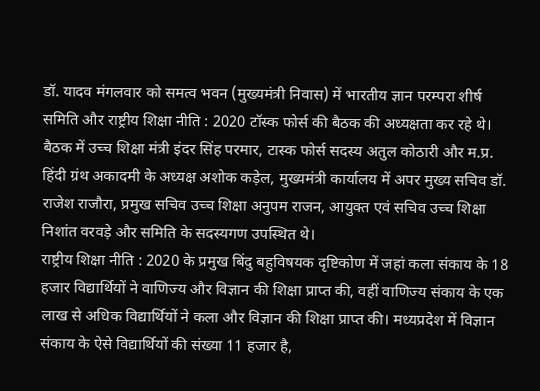डॉ. यादव मंगलवार को समत्व भवन (मुख्यमंत्री निवास) में भारतीय ज्ञान परम्परा शीर्ष समिति और राष्ट्रीय शिक्षा नीति : 2020 टॉस्क फोर्स की बैठक की अध्यक्षता कर रहे थे। बैठक में उच्च शिक्षा मंत्री इंदर सिंह परमार, टास्क फोर्स सदस्य अतुल कोठारी और म.प्र. हिंदी ग्रंथ अकादमी के अध्यक्ष अशोक कड़ेल, मुख्यमंत्री कार्यालय में अपर मुख्य सचिव डॉ. राजेश राजौरा, प्रमुख सचिव उच्च शिक्षा अनुपम राजन, आयुक्त एवं सचिव उच्च शिक्षा निशांत वरवड़े और समिति के सदस्यगण उपस्थित थे।
राष्ट्रीय शिक्षा नीति : 2020 के प्रमुख बिंदु बहुविषयक दृष्टिकोण में जहां कला संकाय के 18 हजार विद्यार्थियों ने वाणिज्य और विज्ञान की शिक्षा प्राप्त की, वहीं वाणिज्य संकाय के एक लाख से अधिक विद्यार्थियों ने कला और विज्ञान की शिक्षा प्राप्त की। मध्यप्रदेश में विज्ञान संकाय के ऐसे विद्यार्थियों की संख्या 11 हजार है,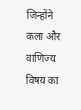जिन्होंने कला और वाणिज्य विषय का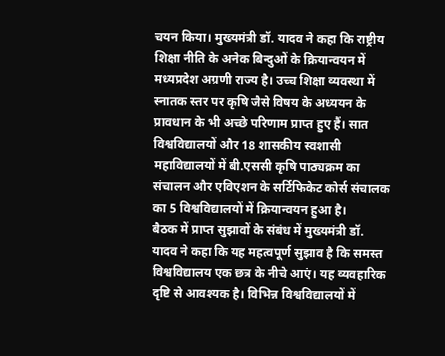चयन किया। मुख्यमंत्री डॉ. यादव ने कहा कि राष्ट्रीय शिक्षा नीति के अनेक बिन्दुओं के क्रियान्वयन में मध्यप्रदेश अग्रणी राज्य है। उच्च शिक्षा व्यवस्था में स्नातक स्तर पर कृषि जैसे विषय के अध्ययन के प्रावधान के भी अच्छे परिणाम प्राप्त हुए हैं। सात विश्वविद्यालयों और 18 शासकीय स्वशासी महाविद्यालयों में बी.एससी कृषि पाठ्यक्रम का संचालन और एविएशन के सर्टिफिकेट कोर्स संचालक का 5 विश्वविद्यालयों में क्रियान्वयन हुआ है।
बैठक में प्राप्त सुझावों के संबंध में मुख्यमंत्री डॉ. यादव ने कहा कि यह महत्वपूर्ण सुझाव है कि समस्त विश्वविद्यालय एक छत्र के नीचे आएं। यह व्यवहारिक दृष्टि से आवश्यक है। विभिन्न विश्वविद्यालयों में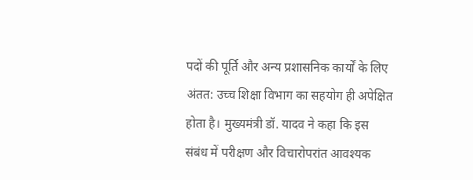पदों की पूर्ति और अन्य प्रशासनिक कार्यों के लिए अंतत: उच्च शिक्षा विभाग का सहयोग ही अपेक्षित होता है। मुख्यमंत्री डॉ. यादव ने कहा कि इस संबंध में परीक्षण और विचारोपरांत आवश्यक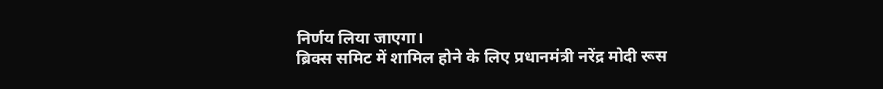निर्णय लिया जाएगा।
ब्रिक्स समिट में शामिल होने के लिए प्रधानमंत्री नरेंद्र मोदी रूस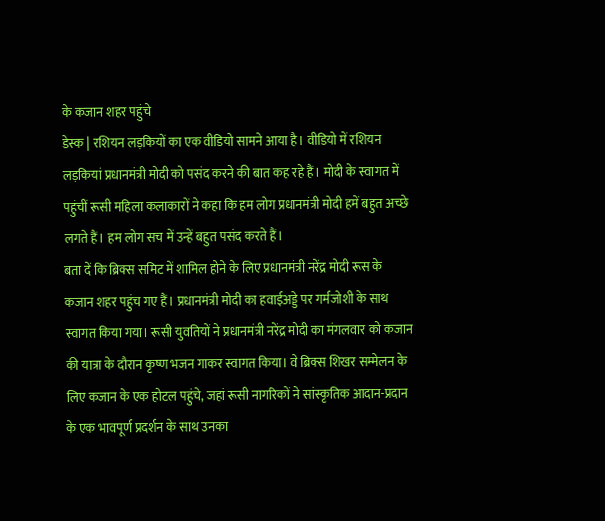के कजान शहर पहुंचे
डेस्क | रशियन लड़कियों का एक वीडियो सामने आया है। वीडियो में रशियन लड़कियां प्रधानमंत्री मोदी को पसंद करने की बात कह रहे हैं। मोदी के स्वागत में पहुंचीं रूसी महिला कलाकारों ने कहा कि हम लोग प्रधानमंत्री मोदी हमें बहुत अच्छे लगते हैं। हम लोग सच में उन्हें बहुत पसंद करते हैं।
बता दें कि ब्रिक्स समिट में शामिल होने के लिए प्रधानमंत्री नरेंद्र मोदी रूस के कजान शहर पहुंच गए हैं। प्रधानमंत्री मोदी का हवाईअड्डे पर गर्मजोशी के साथ स्वागत किया गया। रूसी युवतियों ने प्रधानमंत्री नरेंद्र मोदी का मंगलवार को कजान की यात्रा के दौरान कृष्ण भजन गाकर स्वागत किया। वे ब्रिक्स शिखर सम्मेलन के लिए कजान के एक होटल पहुंचे, जहां रूसी नागरिकों ने सांस्कृतिक आदान-प्रदान के एक भावपूर्ण प्रदर्शन के साथ उनका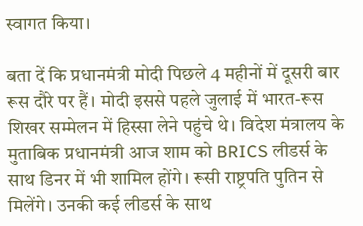स्वागत किया।

बता दें कि प्रधानमंत्री मोदी पिछले 4 महीनों में दूसरी बार रूस दौरे पर हैं। मोदी इससे पहले जुलाई में भारत-रूस शिखर सम्मेलन में हिस्सा लेने पहुंचे थे। विदेश मंत्रालय के मुताबिक प्रधानमंत्री आज शाम को BRICS लीडर्स के साथ डिनर में भी शामिल होंगे। रूसी राष्ट्रपति पुतिन से मिलेंगे। उनकी कई लीडर्स के साथ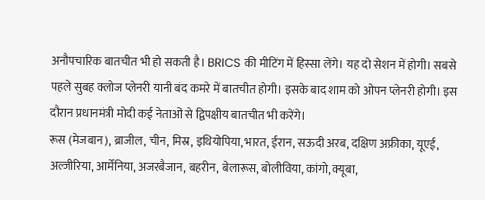अनौपचारिक बातचीत भी हो सकती है। BRICS की मीटिंग में हिस्सा लेंगे। यह दो सेशन में होगी। सबसे पहले सुबह क्लोज प्लेनरी यानी बंद कमरे में बातचीत होगी। इसके बाद शाम को ओपन प्लेनरी होगी। इस दौरान प्रधानमंत्री मोदी कई नेताओं से द्विपक्षीय बातचीत भी करेंगे।
रूस (मेजबान), ब्राजील, चीन, मिस्र, इथियोपिया, भारत, ईरान, सऊदी अरब, दक्षिण अफ्रीका, यूएई, अल्जीरिया, आर्मेनिया, अजरबैजान, बहरीन, बेलारूस, बोलीविया, कांगो, क्यूबा,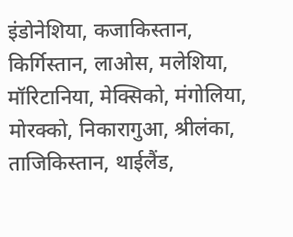इंडोनेशिया, कजाकिस्तान, किर्गिस्तान, लाओस, मलेशिया, मॉरिटानिया, मेक्सिको, मंगोलिया, मोरक्को, निकारागुआ, श्रीलंका, ताजिकिस्तान, थाईलैंड,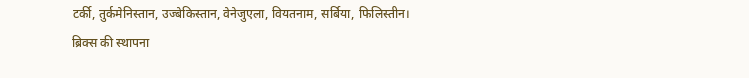टर्की, तुर्कमेनिस्तान, उज्बेकिस्तान, वेनेजुएला, वियतनाम, सर्बिया, फिलिस्तीन।
ब्रिक्स की स्थापना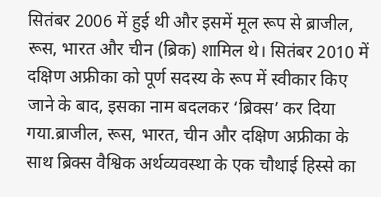सितंबर 2006 में हुई थी और इसमें मूल रूप से ब्राजील, रूस, भारत और चीन (ब्रिक) शामिल थे। सितंबर 2010 में दक्षिण अफ्रीका को पूर्ण सदस्य के रूप में स्वीकार किए जाने के बाद, इसका नाम बदलकर ‘ब्रिक्स’ कर दिया गया.ब्राजील, रूस, भारत, चीन और दक्षिण अफ्रीका के साथ ब्रिक्स वैश्विक अर्थव्यवस्था के एक चौथाई हिस्से का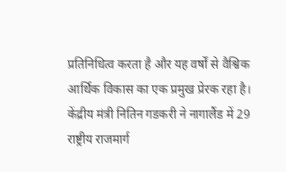प्रतिनिधित्व करता है और यह वर्षों से वैश्विक आर्थिक विकास का एक प्रमुख प्रेरक रहा है।
केंद्रीय मंत्री नितिन गडकरी ने नागालैंड में 29 राष्ट्रीय राजमार्ग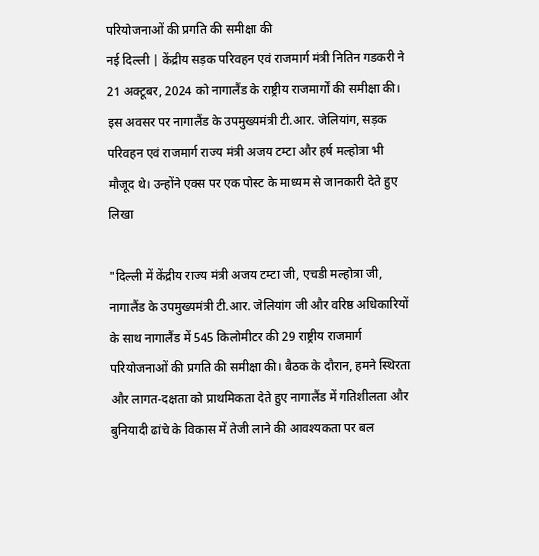परियोजनाओं की प्रगति की समीक्षा की
नई दिल्ली | केंद्रीय सड़क परिवहन एवं राजमार्ग मंत्री नितिन गडकरी ने 21 अक्टूबर, 2024 को नागालैंड के राष्ट्रीय राजमार्गों की समीक्षा की। इस अवसर पर नागालैंड के उपमुख्यमंत्री टी.आर. जेलियांग, सड़क परिवहन एवं राजमार्ग राज्य मंत्री अजय टम्टा और हर्ष मल्होत्रा भी मौजूद थे। उन्होंने एक्स पर एक पोस्ट के माध्यम से जानकारी देते हुए लिखा

"दिल्ली में केंद्रीय राज्य मंत्री अजय टम्टा जी, एचडी मल्होत्रा जी, नागालैंड के उपमुख्यमंत्री टी.आर. जेलियांग जी और वरिष्ठ अधिकारियों के साथ नागालैंड में 545 किलोमीटर की 29 राष्ट्रीय राजमार्ग परियोजनाओं की प्रगति की समीक्षा की। बैठक के दौरान, हमने स्थिरता और लागत-दक्षता को प्राथमिकता देते हुए नागालैंड में गतिशीलता और बुनियादी ढांचे के विकास में तेजी लाने की आवश्यकता पर बल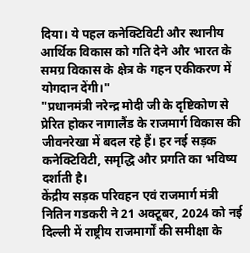दिया। ये पहल कनेक्टिविटी और स्थानीय आर्थिक विकास को गति देने और भारत के समग्र विकास के क्षेत्र के गहन एकीकरण में योगदान देंगी।"
"प्रधानमंत्री नरेन्द्र मोदी जी के दृष्टिकोण से प्रेरित होकर नागालैंड के राजमार्ग विकास की जीवनरेखा में बदल रहे हैं। हर नई सड़क कनेक्टिविटी, समृद्धि और प्रगति का भविष्य दर्शाती है।
केंद्रीय सड़क परिवहन एवं राजमार्ग मंत्री नितिन गडकरी ने 21 अक्टूबर, 2024 को नई दिल्ली में राष्ट्रीय राजमार्गों की समीक्षा के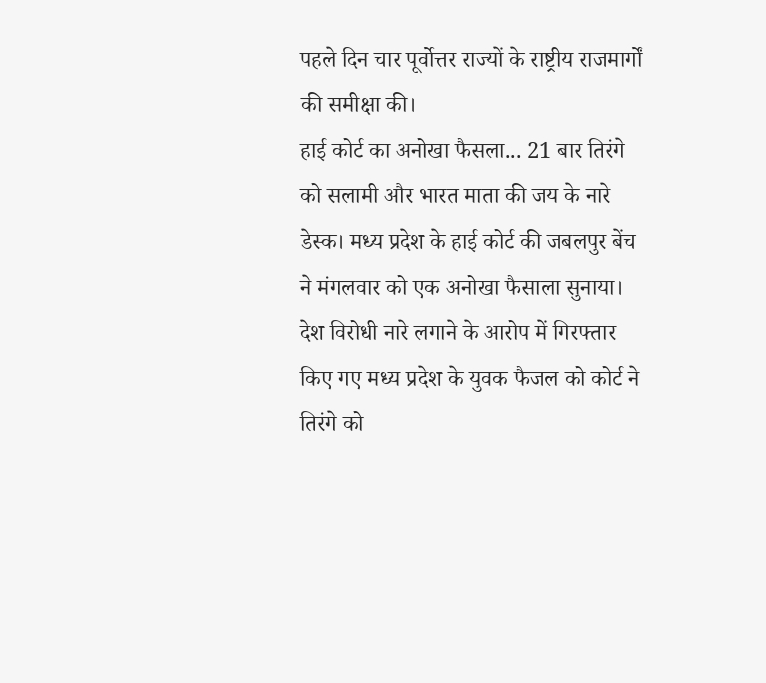पहले दिन चार पूर्वोत्तर राज्यों के राष्ट्रीय राजमार्गों की समीक्षा की।
हाई कोर्ट का अनोखा फैसला... 21 बार तिरंगे को सलामी और भारत माता की जय के नारे
डेस्क। मध्य प्रदेश के हाई कोर्ट की जबलपुर बेंच ने मंगलवार को एक अनोखा फैसाला सुनाया। देश विरोधी नारे लगाने के आरोप में गिरफ्तार किए गए मध्य प्रदेश के युवक फैजल को कोर्ट ने तिरंगे को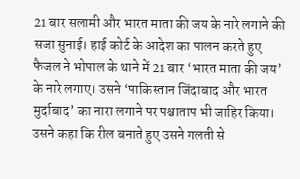21 बार सलामी और भारत माता की जय के नारे लगाने की सजा सुनाई। हाई कोर्ट के आदेश का पालन करते हुए फैजल ने भोपाल के थाने में 21 बार ‘भारत माता की जय’ के नारे लगाए। उसने ‘पाकिस्तान जिंदाबाद और भारत मुर्दाबाद’ का नारा लगाने पर पश्चाताप भी जाहिर किया। उसने कहा कि रील बनाते हुए उसने गलती से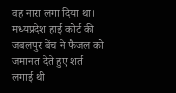वह नारा लगा दिया था।
मध्यप्रदेश हाई कोर्ट की जबलपुर बेंच ने फैजल को जमानत देते हुए शर्त लगाई थी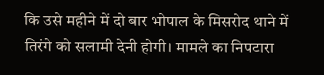कि उसे महीने में दो बार भोपाल के मिसरोद थाने में तिरंगे को सलामी देनी होगी। मामले का निपटारा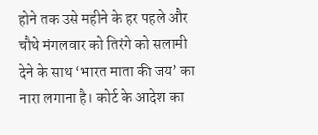होने तक उसे महीने के हर पहले और चौथे मंगलवार को तिरंगे को सलामी देने के साथ ‘भारत माता की जय’ का नारा लगाना है। कोर्ट के आदेश का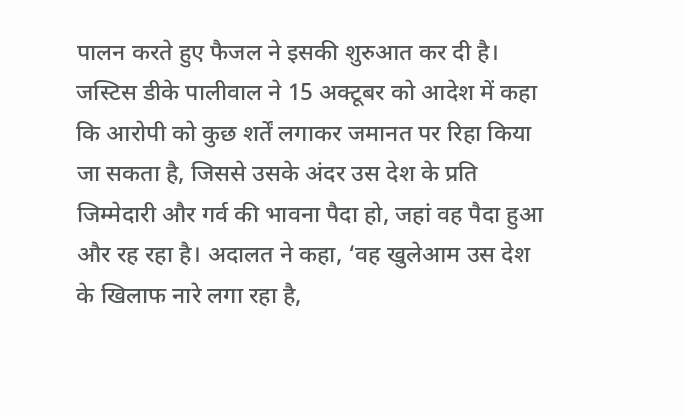पालन करते हुए फैजल ने इसकी शुरुआत कर दी है।
जस्टिस डीके पालीवाल ने 15 अक्टूबर को आदेश में कहा कि आरोपी को कुछ शर्तें लगाकर जमानत पर रिहा किया जा सकता है, जिससे उसके अंदर उस देश के प्रति जिम्मेदारी और गर्व की भावना पैदा हो, जहां वह पैदा हुआ और रह रहा है। अदालत ने कहा, ‘वह खुलेआम उस देश के खिलाफ नारे लगा रहा है,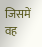जिसमें वह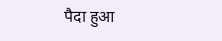पैदा हुआ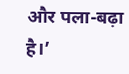और पला-बढ़ा है।’